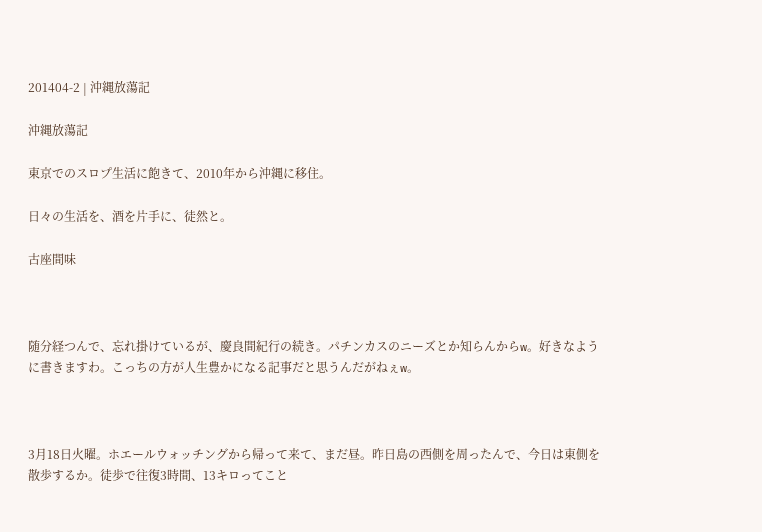201404-2 | 沖縄放蕩記

沖縄放蕩記

東京でのスロプ生活に飽きて、2010年から沖縄に移住。

日々の生活を、酒を片手に、徒然と。

古座間味



随分経つんで、忘れ掛けているが、慶良間紀行の続き。パチンカスのニーズとか知らんからw。好きなように書きますわ。こっちの方が人生豊かになる記事だと思うんだがねぇw。



3月18日火曜。ホエールウォッチングから帰って来て、まだ昼。昨日島の西側を周ったんで、今日は東側を散歩するか。徒歩で往復3時間、13キロってこと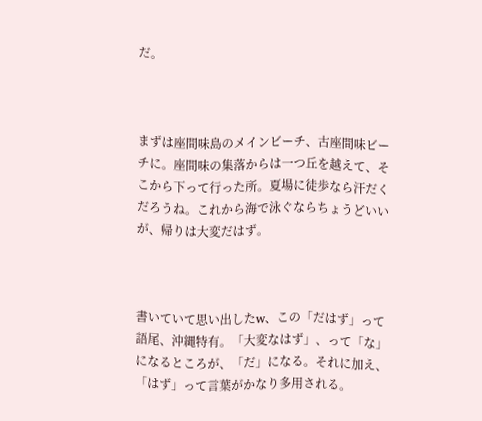だ。



まずは座間味島のメインビーチ、古座間味ビーチに。座間味の集落からは一つ丘を越えて、そこから下って行った所。夏場に徒歩なら汗だくだろうね。これから海で泳ぐならちょうどいいが、帰りは大変だはず。



書いていて思い出したw、この「だはず」って語尾、沖縄特有。「大変なはず」、って「な」になるところが、「だ」になる。それに加え、「はず」って言葉がかなり多用される。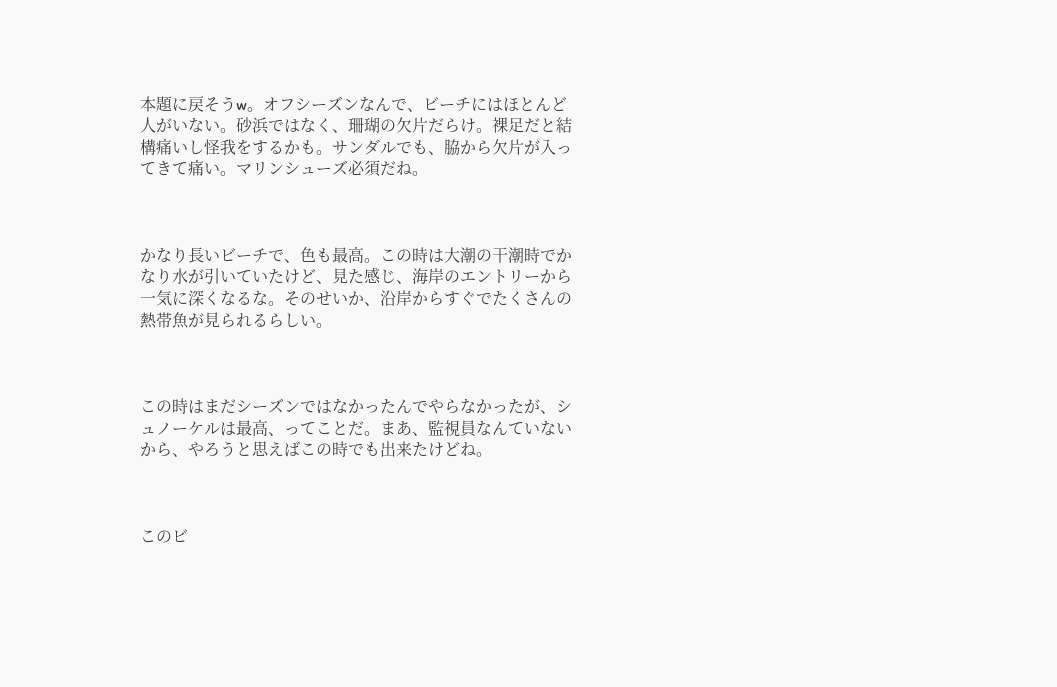本題に戻そうw。オフシーズンなんで、ビーチにはほとんど人がいない。砂浜ではなく、珊瑚の欠片だらけ。裸足だと結構痛いし怪我をするかも。サンダルでも、脇から欠片が入ってきて痛い。マリンシューズ必須だね。



かなり長いビーチで、色も最高。この時は大潮の干潮時でかなり水が引いていたけど、見た感じ、海岸のエントリーから一気に深くなるな。そのせいか、沿岸からすぐでたくさんの熱帯魚が見られるらしい。



この時はまだシーズンではなかったんでやらなかったが、シュノーケルは最高、ってことだ。まあ、監視員なんていないから、やろうと思えばこの時でも出来たけどね。



このビ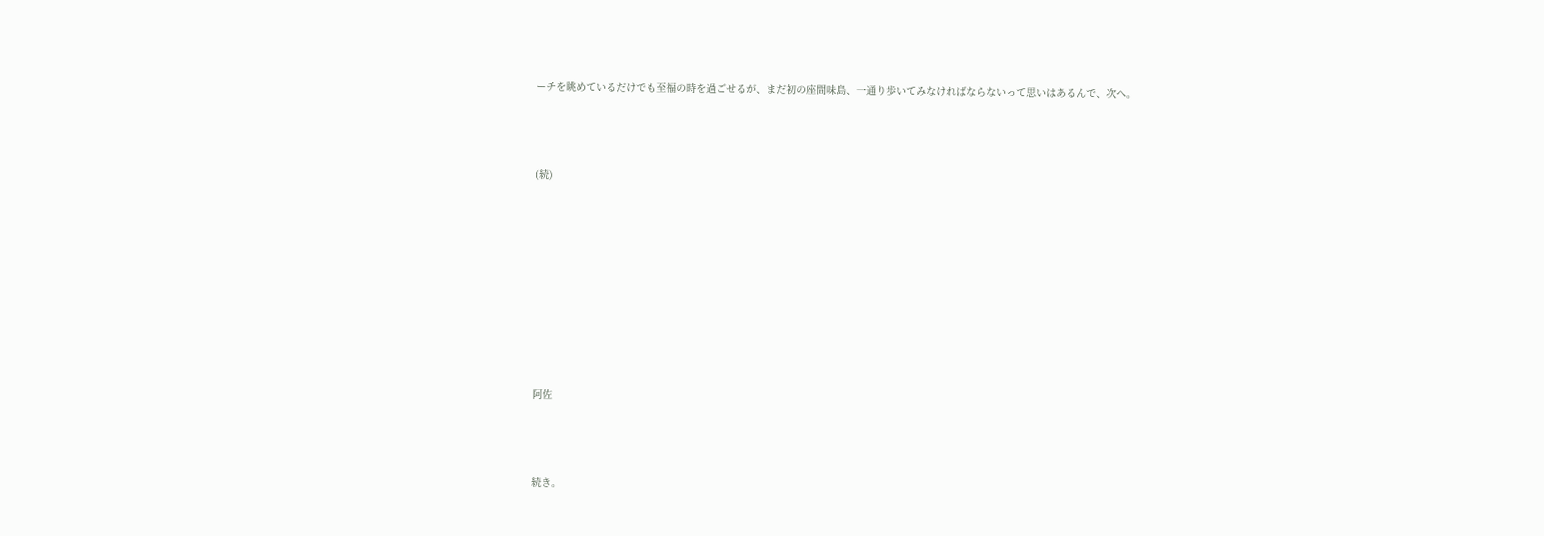ーチを眺めているだけでも至福の時を過ごせるが、まだ初の座間味島、一通り歩いてみなければならないって思いはあるんで、次へ。



(続)









阿佐



続き。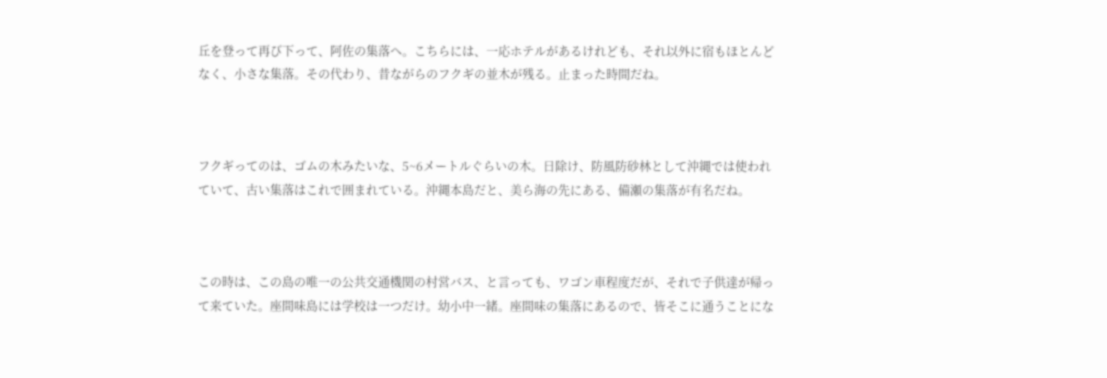丘を登って再び下って、阿佐の集落へ。こちらには、一応ホテルがあるけれども、それ以外に宿もほとんどなく、小さな集落。その代わり、昔ながらのフクギの並木が残る。止まった時間だね。



フクギってのは、ゴムの木みたいな、5~6メートルぐらいの木。日除け、防風防砂林として沖縄では使われていて、古い集落はこれで囲まれている。沖縄本島だと、美ら海の先にある、備瀬の集落が有名だね。



この時は、この島の唯一の公共交通機関の村営バス、と言っても、ワゴン車程度だが、それで子供達が帰って来ていた。座間味島には学校は一つだけ。幼小中一緒。座間味の集落にあるので、皆そこに通うことにな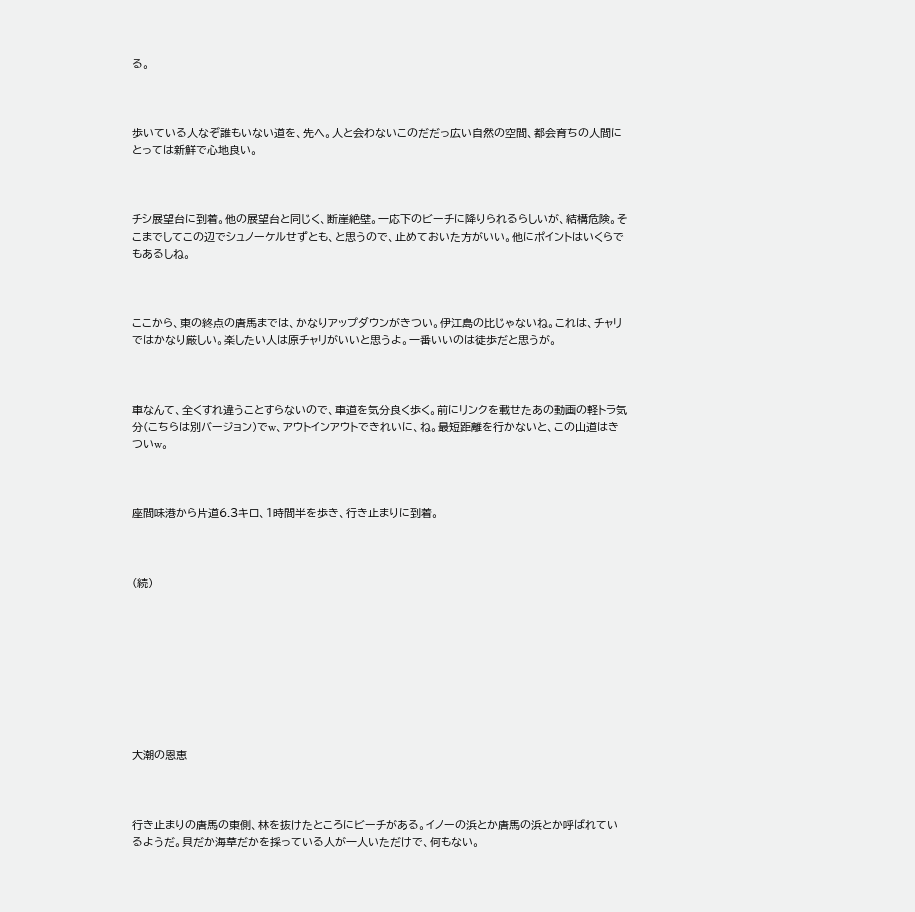る。



歩いている人なぞ誰もいない道を、先へ。人と会わないこのだだっ広い自然の空間、都会育ちの人間にとっては新鮮で心地良い。



チシ展望台に到着。他の展望台と同じく、断崖絶壁。一応下のビーチに降りられるらしいが、結構危険。そこまでしてこの辺でシュノーケルせずとも、と思うので、止めておいた方がいい。他にポイントはいくらでもあるしね。



ここから、東の終点の唐馬までは、かなりアップダウンがきつい。伊江島の比じゃないね。これは、チャリではかなり厳しい。楽したい人は原チャリがいいと思うよ。一番いいのは徒歩だと思うが。



車なんて、全くすれ違うことすらないので、車道を気分良く歩く。前にリンクを載せたあの動画の軽トラ気分(こちらは別バージョン)でw、アウトインアウトできれいに、ね。最短距離を行かないと、この山道はきついw。



座間味港から片道6.3キロ、1時間半を歩き、行き止まりに到着。



(続)









大潮の恩恵



行き止まりの唐馬の東側、林を抜けたところにビーチがある。イノーの浜とか唐馬の浜とか呼ばれているようだ。貝だか海草だかを採っている人が一人いただけで、何もない。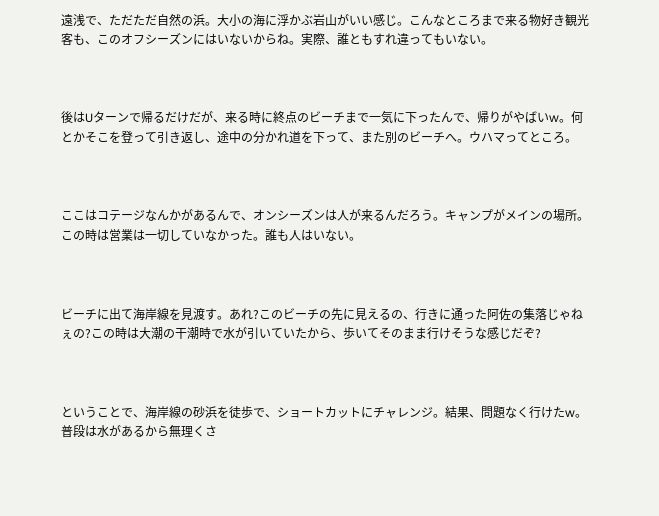遠浅で、ただただ自然の浜。大小の海に浮かぶ岩山がいい感じ。こんなところまで来る物好き観光客も、このオフシーズンにはいないからね。実際、誰ともすれ違ってもいない。



後はUターンで帰るだけだが、来る時に終点のビーチまで一気に下ったんで、帰りがやばいw。何とかそこを登って引き返し、途中の分かれ道を下って、また別のビーチへ。ウハマってところ。



ここはコテージなんかがあるんで、オンシーズンは人が来るんだろう。キャンプがメインの場所。この時は営業は一切していなかった。誰も人はいない。



ビーチに出て海岸線を見渡す。あれ?このビーチの先に見えるの、行きに通った阿佐の集落じゃねぇの?この時は大潮の干潮時で水が引いていたから、歩いてそのまま行けそうな感じだぞ?



ということで、海岸線の砂浜を徒歩で、ショートカットにチャレンジ。結果、問題なく行けたw。普段は水があるから無理くさ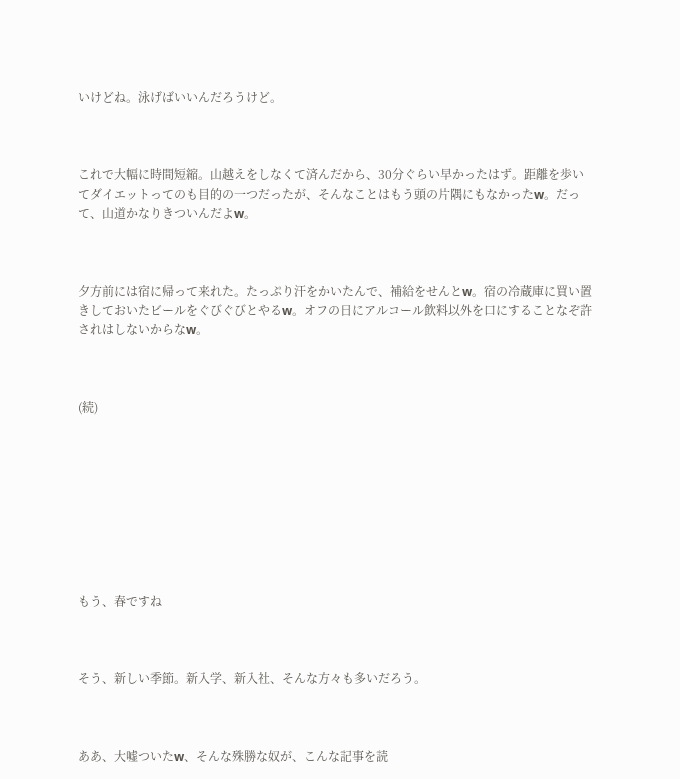いけどね。泳げばいいんだろうけど。



これで大幅に時間短縮。山越えをしなくて済んだから、30分ぐらい早かったはず。距離を歩いてダイエットってのも目的の一つだったが、そんなことはもう頭の片隅にもなかったw。だって、山道かなりきついんだよw。



夕方前には宿に帰って来れた。たっぷり汗をかいたんで、補給をせんとw。宿の冷蔵庫に買い置きしておいたビールをぐびぐびとやるw。オフの日にアルコール飲料以外を口にすることなぞ許されはしないからなw。



(続)









もう、春ですね



そう、新しい季節。新入学、新入社、そんな方々も多いだろう。



ああ、大嘘ついたw、そんな殊勝な奴が、こんな記事を読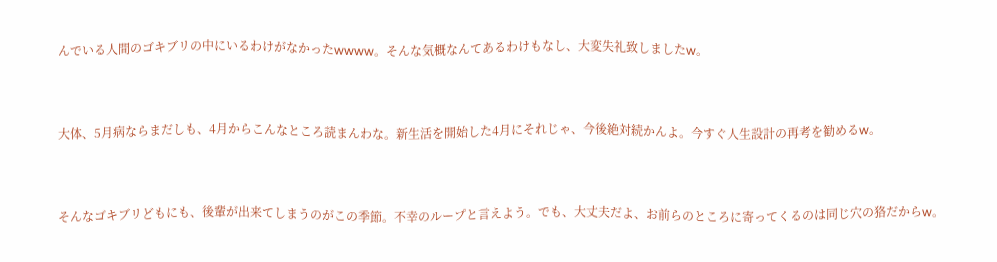んでいる人間のゴキブリの中にいるわけがなかったwwww。そんな気概なんてあるわけもなし、大変失礼致しましたw。



大体、5月病ならまだしも、4月からこんなところ読まんわな。新生活を開始した4月にそれじゃ、今後絶対続かんよ。今すぐ人生設計の再考を勧めるw。



そんなゴキブリどもにも、後輩が出来てしまうのがこの季節。不幸のループと言えよう。でも、大丈夫だよ、お前らのところに寄ってくるのは同じ穴の狢だからw。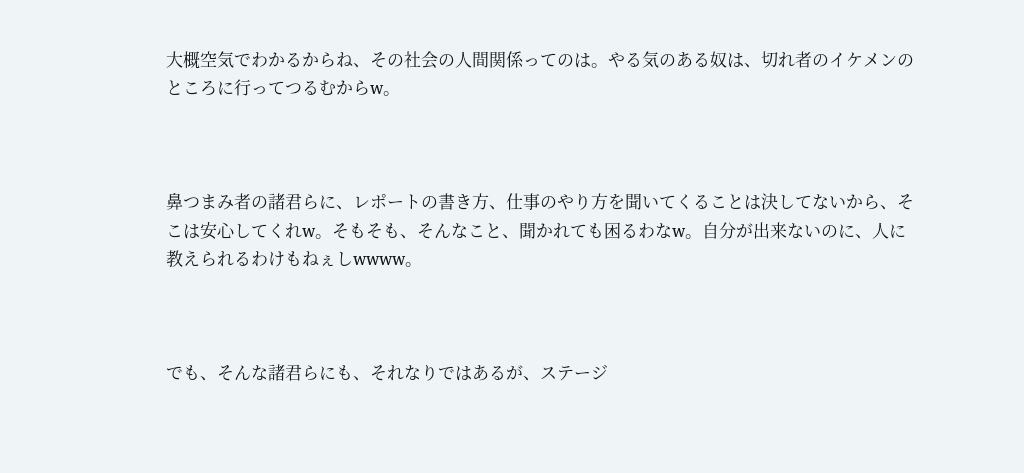大概空気でわかるからね、その社会の人間関係ってのは。やる気のある奴は、切れ者のイケメンのところに行ってつるむからw。



鼻つまみ者の諸君らに、レポートの書き方、仕事のやり方を聞いてくることは決してないから、そこは安心してくれw。そもそも、そんなこと、聞かれても困るわなw。自分が出来ないのに、人に教えられるわけもねぇしwwww。



でも、そんな諸君らにも、それなりではあるが、ステージ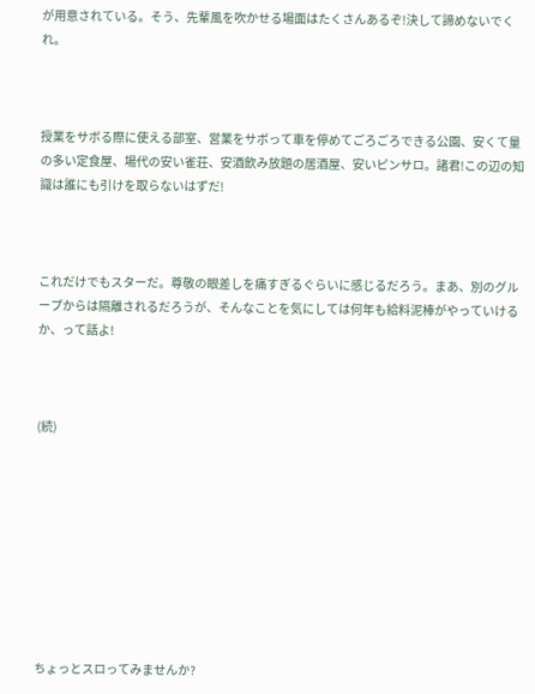が用意されている。そう、先輩風を吹かせる場面はたくさんあるぞ!決して諦めないでくれ。



授業をサボる際に使える部室、営業をサボって車を停めてごろごろできる公園、安くて量の多い定食屋、場代の安い雀荘、安酒飲み放題の居酒屋、安いピンサロ。諸君!この辺の知識は誰にも引けを取らないはずだ!



これだけでもスターだ。尊敬の眼差しを痛すぎるぐらいに感じるだろう。まあ、別のグループからは隔離されるだろうが、そんなことを気にしては何年も給料泥棒がやっていけるか、って話よ!



(続)









ちょっとスロってみませんか?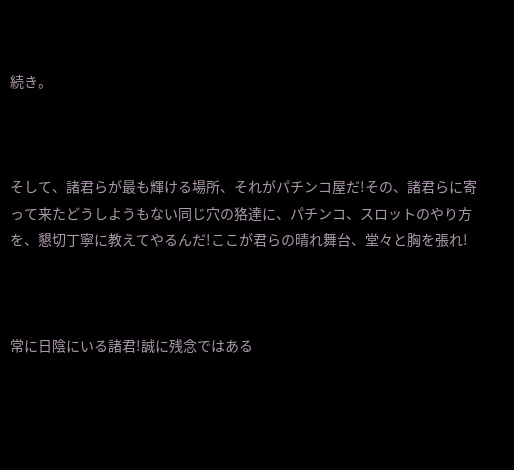続き。



そして、諸君らが最も輝ける場所、それがパチンコ屋だ!その、諸君らに寄って来たどうしようもない同じ穴の狢達に、パチンコ、スロットのやり方を、懇切丁寧に教えてやるんだ!ここが君らの晴れ舞台、堂々と胸を張れ!



常に日陰にいる諸君!誠に残念ではある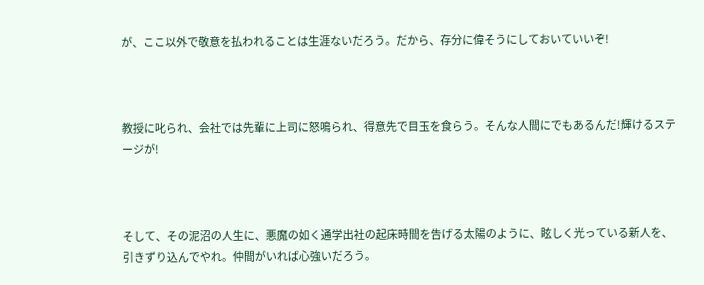が、ここ以外で敬意を払われることは生涯ないだろう。だから、存分に偉そうにしておいていいぞ!



教授に叱られ、会社では先輩に上司に怒鳴られ、得意先で目玉を食らう。そんな人間にでもあるんだ!輝けるステージが!



そして、その泥沼の人生に、悪魔の如く通学出社の起床時間を告げる太陽のように、眩しく光っている新人を、引きずり込んでやれ。仲間がいれば心強いだろう。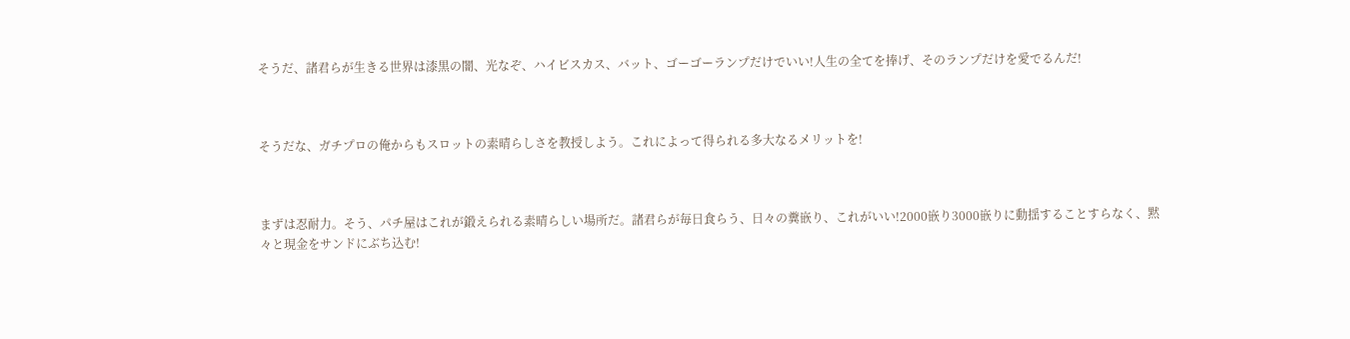そうだ、諸君らが生きる世界は漆黒の闇、光なぞ、ハイビスカス、バット、ゴーゴーランプだけでいい!人生の全てを捧げ、そのランプだけを愛でるんだ!



そうだな、ガチプロの俺からもスロットの素晴らしさを教授しよう。これによって得られる多大なるメリットを!



まずは忍耐力。そう、パチ屋はこれが鍛えられる素晴らしい場所だ。諸君らが毎日食らう、日々の糞嵌り、これがいい!2000嵌り3000嵌りに動揺することすらなく、黙々と現金をサンドにぶち込む!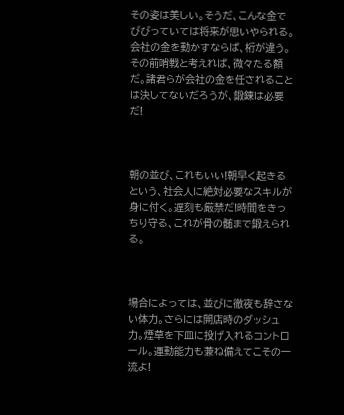その姿は美しい。そうだ、こんな金でびびっていては将来が思いやられる。会社の金を動かすならば、桁が違う。その前哨戦と考えれば、微々たる額だ。諸君らが会社の金を任されることは決してないだろうが、鍛錬は必要だ!



朝の並び、これもいい!朝早く起きるという、社会人に絶対必要なスキルが身に付く。遅刻も厳禁だ!時間をきっちり守る、これが骨の髄まで鍛えられる。



場合によっては、並びに徹夜も辞さない体力。さらには開店時のダッシュ力。煙草を下皿に投げ入れるコントロール。運動能力も兼ね備えてこその一流よ!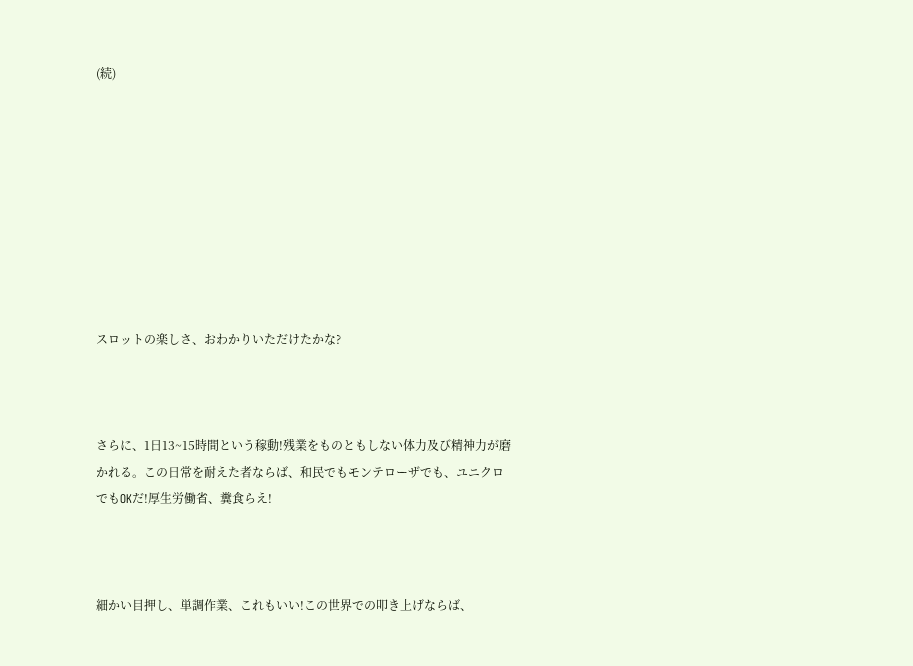(続)









スロットの楽しさ、おわかりいただけたかな?



さらに、1日13~15時間という稼動!残業をものともしない体力及び精神力が磨かれる。この日常を耐えた者ならば、和民でもモンテローザでも、ユニクロでもOKだ!厚生労働省、糞食らえ!



細かい目押し、単調作業、これもいい!この世界での叩き上げならば、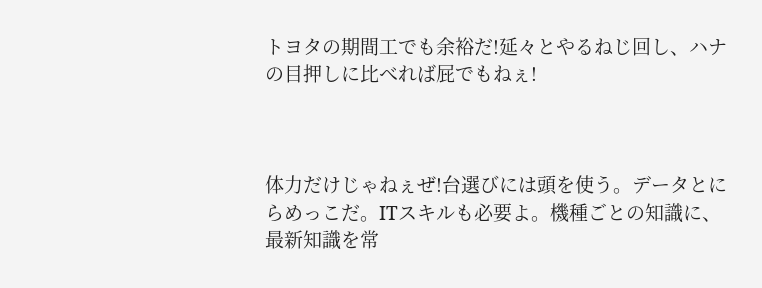トヨタの期間工でも余裕だ!延々とやるねじ回し、ハナの目押しに比べれば屁でもねぇ!



体力だけじゃねぇぜ!台選びには頭を使う。データとにらめっこだ。ITスキルも必要よ。機種ごとの知識に、最新知識を常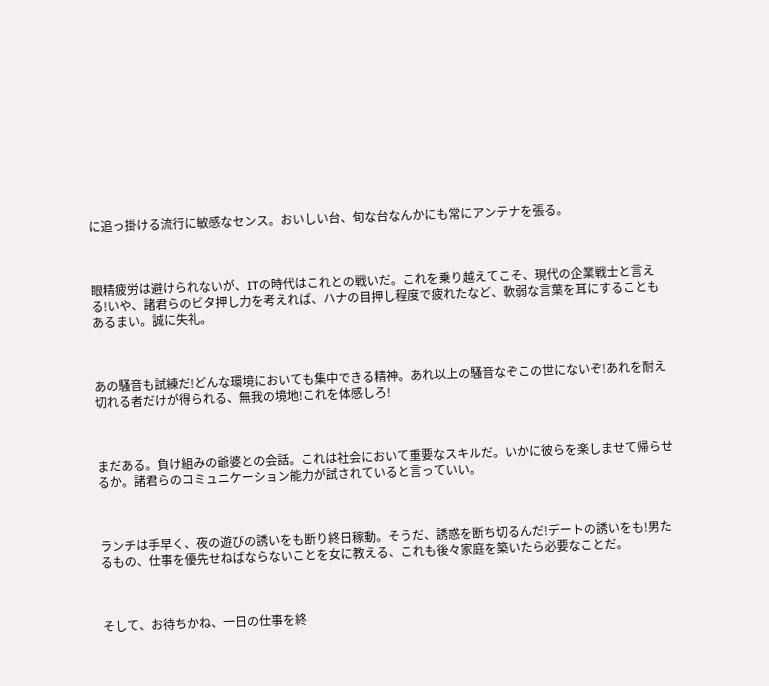に追っ掛ける流行に敏感なセンス。おいしい台、旬な台なんかにも常にアンテナを張る。



眼精疲労は避けられないが、ITの時代はこれとの戦いだ。これを乗り越えてこそ、現代の企業戦士と言える!いや、諸君らのビタ押し力を考えれば、ハナの目押し程度で疲れたなど、軟弱な言葉を耳にすることもあるまい。誠に失礼。



あの騒音も試練だ!どんな環境においても集中できる精神。あれ以上の騒音なぞこの世にないぞ!あれを耐え切れる者だけが得られる、無我の境地!これを体感しろ!



まだある。負け組みの爺婆との会話。これは社会において重要なスキルだ。いかに彼らを楽しませて帰らせるか。諸君らのコミュニケーション能力が試されていると言っていい。



ランチは手早く、夜の遊びの誘いをも断り終日稼動。そうだ、誘惑を断ち切るんだ!デートの誘いをも!男たるもの、仕事を優先せねばならないことを女に教える、これも後々家庭を築いたら必要なことだ。



そして、お待ちかね、一日の仕事を終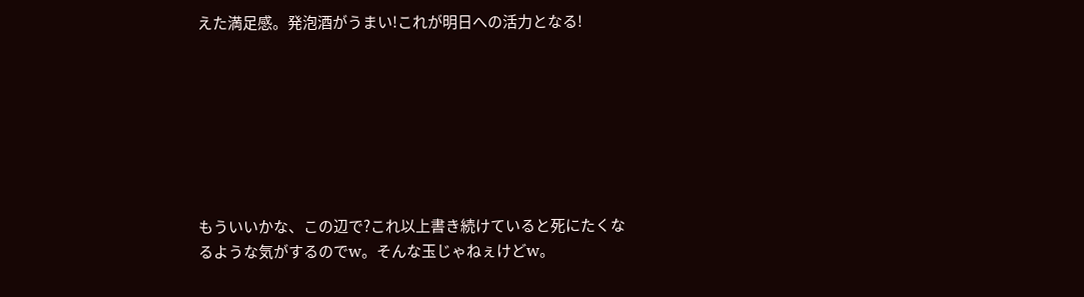えた満足感。発泡酒がうまい!これが明日への活力となる!







もういいかな、この辺で?これ以上書き続けていると死にたくなるような気がするのでw。そんな玉じゃねぇけどw。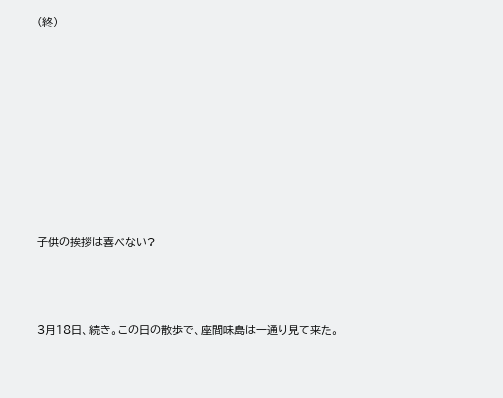(終)









子供の挨拶は喜べない?



3月18日、続き。この日の散歩で、座間味島は一通り見て来た。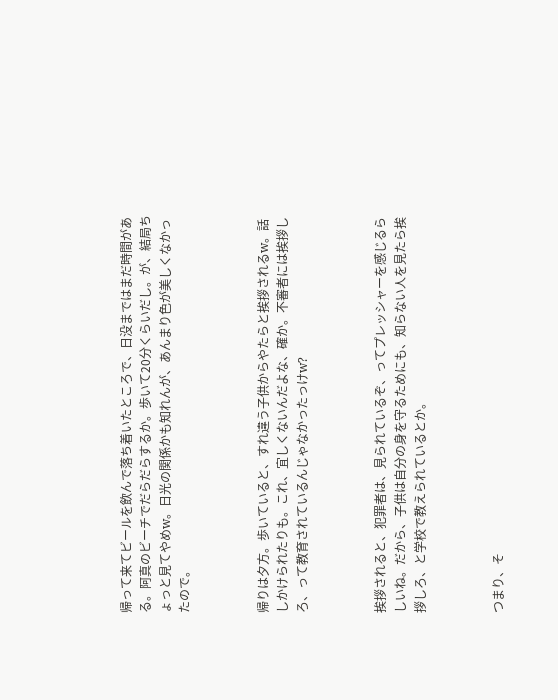帰って来てビールを飲んで落ち着いたところで、日没まではまだ時間がある。阿真のビーチでだらだらするか。歩いて20分くらいだし。が、結局ちょっと見てやめw。日光の関係かも知れんが、あんまり色が美しくなかったので。



帰りは夕方。歩いていると、すれ違う子供からやたらと挨拶されるw。話しかけられたりも。これ、宜しくないんだよな、確か。不審者には挨拶しろ、って教育されているんじゃなかったっけw?



挨拶されると、犯罪者は、見られているぞ、ってプレッシャーを感じるらしいね。だから、子供は自分の身を守るためにも、知らない人を見たら挨拶しろ、と学校で教えられているとか。



つまり、そ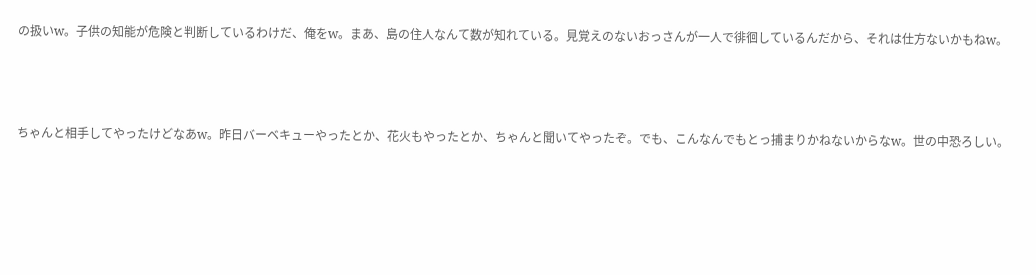の扱いw。子供の知能が危険と判断しているわけだ、俺をw。まあ、島の住人なんて数が知れている。見覚えのないおっさんが一人で徘徊しているんだから、それは仕方ないかもねw。



ちゃんと相手してやったけどなあw。昨日バーベキューやったとか、花火もやったとか、ちゃんと聞いてやったぞ。でも、こんなんでもとっ捕まりかねないからなw。世の中恐ろしい。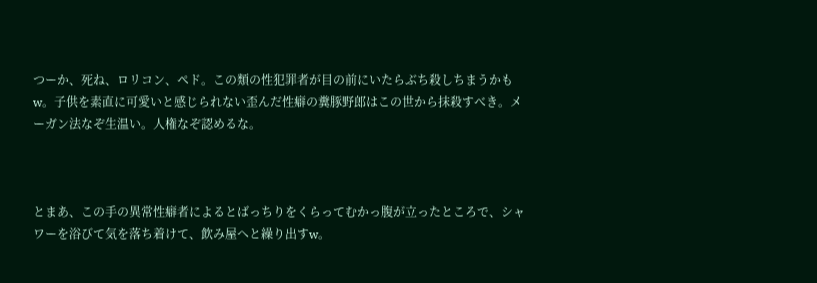つーか、死ね、ロリコン、ペド。この類の性犯罪者が目の前にいたらぶち殺しちまうかもw。子供を素直に可愛いと感じられない歪んだ性癖の糞豚野郎はこの世から抹殺すべき。メーガン法なぞ生温い。人権なぞ認めるな。



とまあ、この手の異常性癖者によるとばっちりをくらってむかっ腹が立ったところで、シャワーを浴びて気を落ち着けて、飲み屋へと繰り出すw。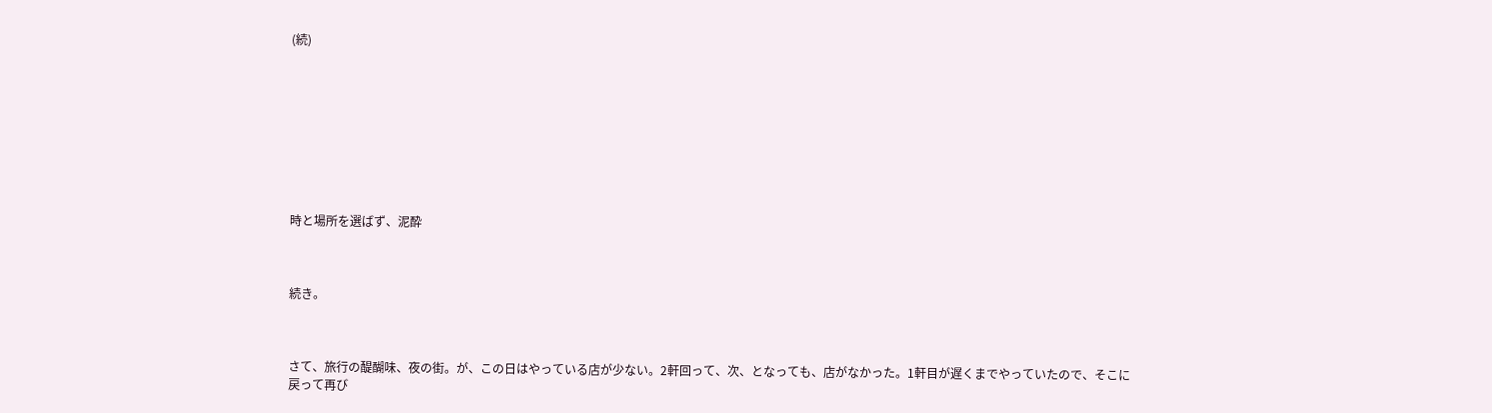(続)









時と場所を選ばず、泥酔



続き。



さて、旅行の醍醐味、夜の街。が、この日はやっている店が少ない。2軒回って、次、となっても、店がなかった。1軒目が遅くまでやっていたので、そこに戻って再び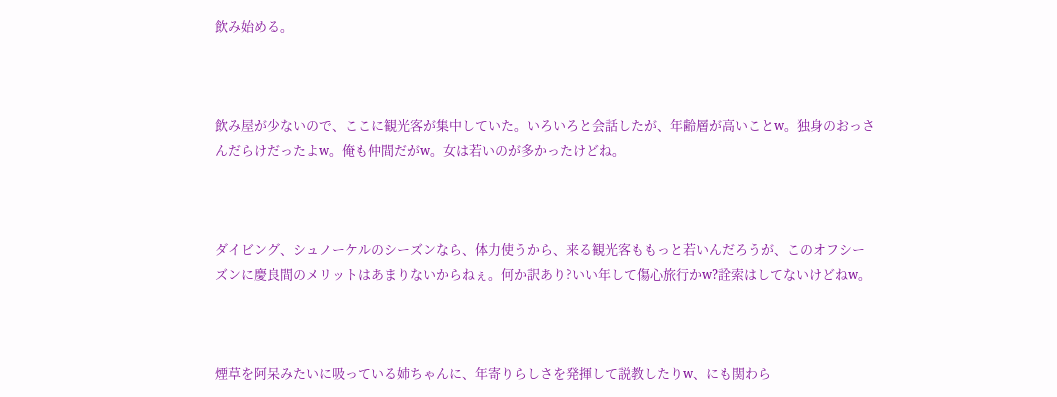飲み始める。



飲み屋が少ないので、ここに観光客が集中していた。いろいろと会話したが、年齢層が高いことw。独身のおっさんだらけだったよw。俺も仲間だがw。女は若いのが多かったけどね。



ダイビング、シュノーケルのシーズンなら、体力使うから、来る観光客ももっと若いんだろうが、このオフシーズンに慶良間のメリットはあまりないからねぇ。何か訳あり?いい年して傷心旅行かw?詮索はしてないけどねw。



煙草を阿呆みたいに吸っている姉ちゃんに、年寄りらしさを発揮して説教したりw、にも関わら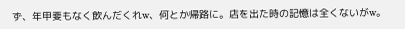ず、年甲斐もなく飲んだくれw、何とか帰路に。店を出た時の記憶は全くないがw。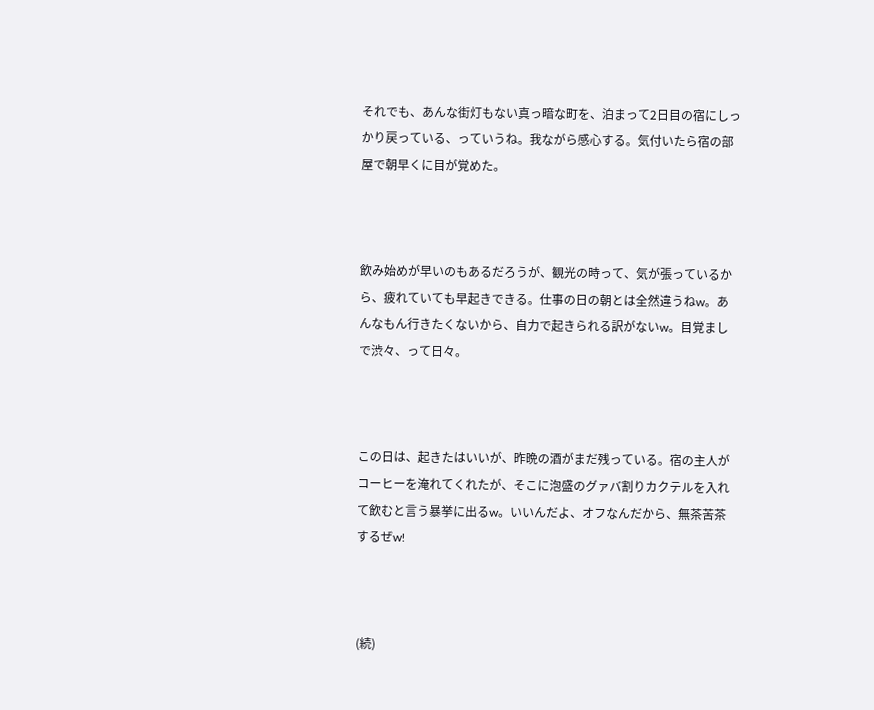それでも、あんな街灯もない真っ暗な町を、泊まって2日目の宿にしっかり戻っている、っていうね。我ながら感心する。気付いたら宿の部屋で朝早くに目が覚めた。



飲み始めが早いのもあるだろうが、観光の時って、気が張っているから、疲れていても早起きできる。仕事の日の朝とは全然違うねw。あんなもん行きたくないから、自力で起きられる訳がないw。目覚ましで渋々、って日々。



この日は、起きたはいいが、昨晩の酒がまだ残っている。宿の主人がコーヒーを淹れてくれたが、そこに泡盛のグァバ割りカクテルを入れて飲むと言う暴挙に出るw。いいんだよ、オフなんだから、無茶苦茶するぜw!



(続)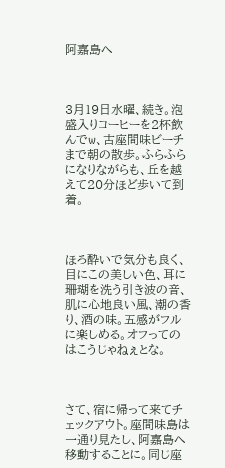阿嘉島へ



3月19日水曜、続き。泡盛入りコーヒーを2杯飲んでw、古座間味ビーチまで朝の散歩。ふらふらになりながらも、丘を越えて20分ほど歩いて到着。



ほろ酔いで気分も良く、目にこの美しい色、耳に珊瑚を洗う引き波の音、肌に心地良い風、潮の香り、酒の味。五感がフルに楽しめる。オフってのはこうじゃねぇとな。



さて、宿に帰って来てチェックアウト。座間味島は一通り見たし、阿嘉島へ移動することに。同じ座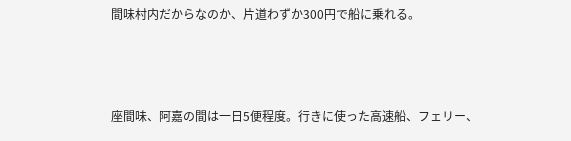間味村内だからなのか、片道わずか300円で船に乗れる。



座間味、阿嘉の間は一日5便程度。行きに使った高速船、フェリー、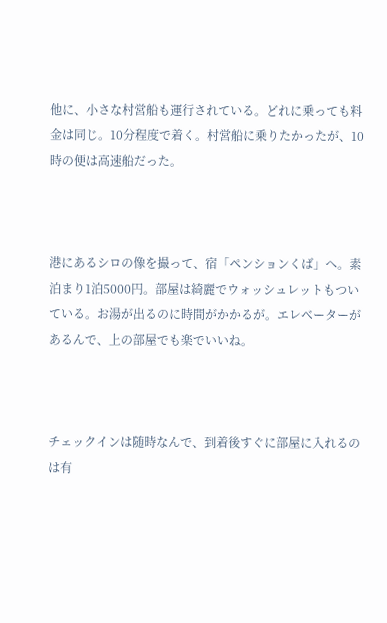他に、小さな村営船も運行されている。どれに乗っても料金は同じ。10分程度で着く。村営船に乗りたかったが、10時の便は高速船だった。



港にあるシロの像を撮って、宿「ペンションくば」へ。素泊まり1泊5000円。部屋は綺麗でウォッシュレットもついている。お湯が出るのに時間がかかるが。エレベーターがあるんで、上の部屋でも楽でいいね。



チェックインは随時なんで、到着後すぐに部屋に入れるのは有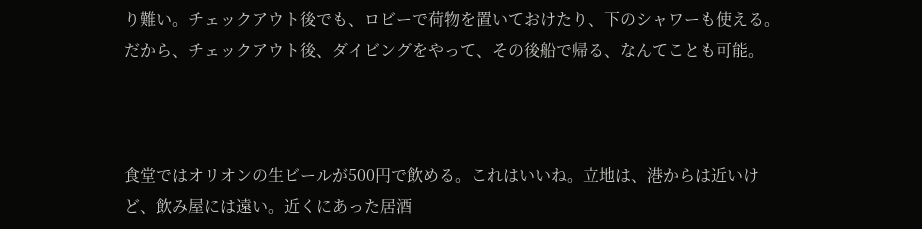り難い。チェックアウト後でも、ロビーで荷物を置いておけたり、下のシャワーも使える。だから、チェックアウト後、ダイビングをやって、その後船で帰る、なんてことも可能。



食堂ではオリオンの生ビールが500円で飲める。これはいいね。立地は、港からは近いけど、飲み屋には遠い。近くにあった居酒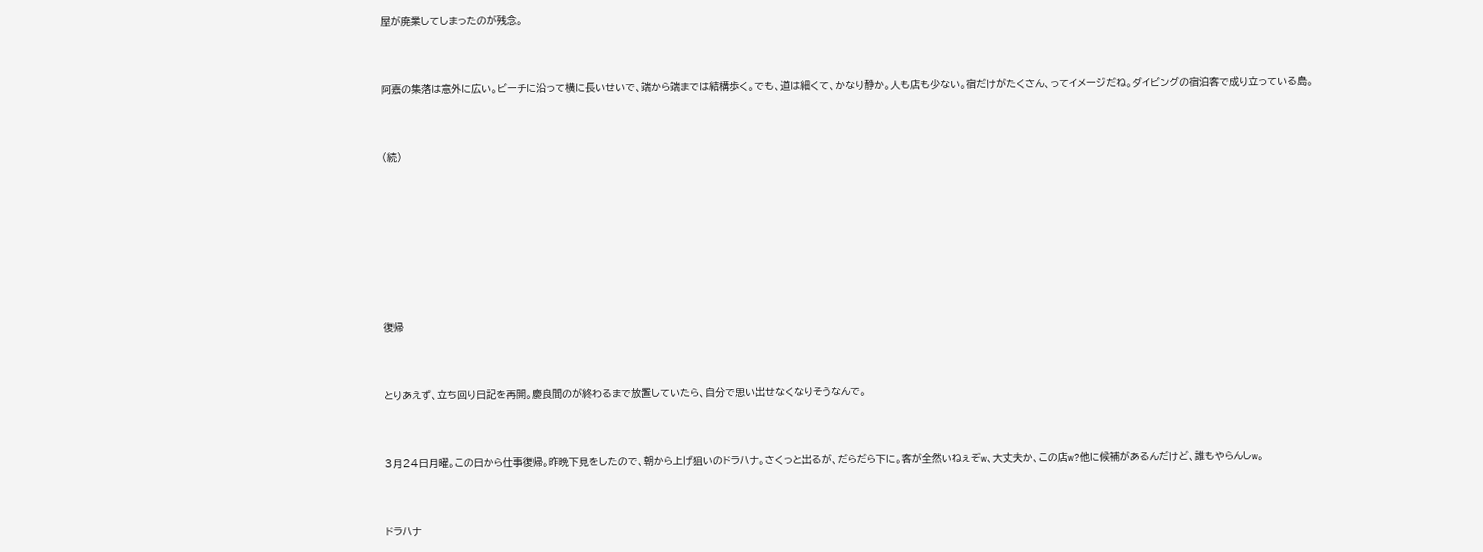屋が廃業してしまったのが残念。



阿嘉の集落は意外に広い。ビーチに沿って横に長いせいで、端から端までは結構歩く。でも、道は細くて、かなり静か。人も店も少ない。宿だけがたくさん、ってイメージだね。ダイビングの宿泊客で成り立っている島。



(続)









復帰



とりあえず、立ち回り日記を再開。慶良間のが終わるまで放置していたら、自分で思い出せなくなりそうなんで。



3月24日月曜。この日から仕事復帰。昨晩下見をしたので、朝から上げ狙いのドラハナ。さくっと出るが、だらだら下に。客が全然いねぇぞw、大丈夫か、この店w?他に候補があるんだけど、誰もやらんしw。



ドラハナ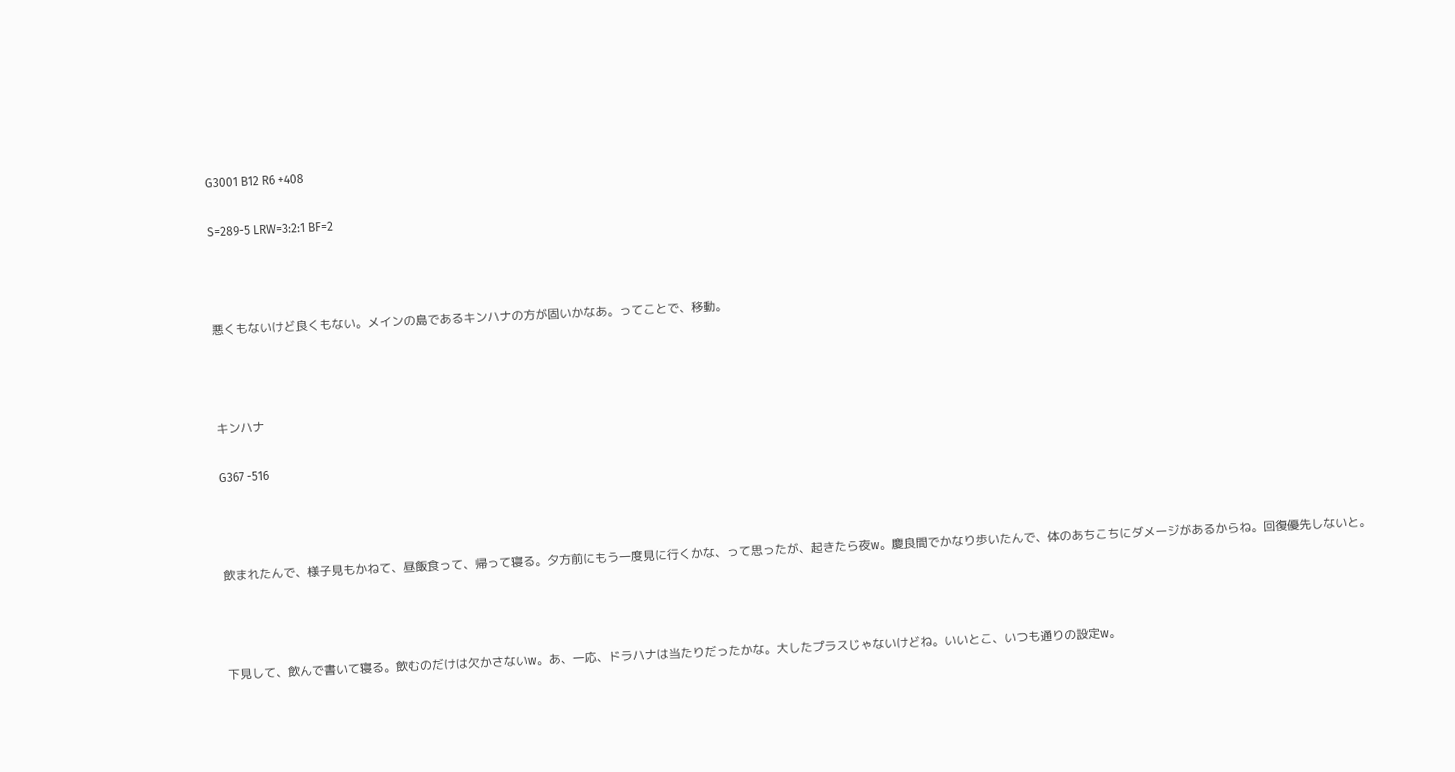G3001 B12 R6 +408

S=289-5 LRW=3:2:1 BF=2



悪くもないけど良くもない。メインの島であるキンハナの方が固いかなあ。ってことで、移動。



キンハナ

G367 -516



飲まれたんで、様子見もかねて、昼飯食って、帰って寝る。夕方前にもう一度見に行くかな、って思ったが、起きたら夜w。慶良間でかなり歩いたんで、体のあちこちにダメージがあるからね。回復優先しないと。



下見して、飲んで書いて寝る。飲むのだけは欠かさないw。あ、一応、ドラハナは当たりだったかな。大したプラスじゃないけどね。いいとこ、いつも通りの設定w。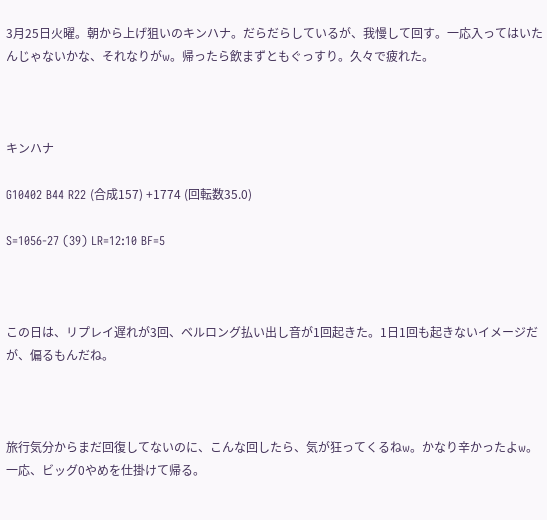3月25日火曜。朝から上げ狙いのキンハナ。だらだらしているが、我慢して回す。一応入ってはいたんじゃないかな、それなりがw。帰ったら飲まずともぐっすり。久々で疲れた。



キンハナ

G10402 B44 R22 (合成157) +1774 (回転数35.0)

S=1056-27 (39) LR=12:10 BF=5



この日は、リプレイ遅れが3回、ベルロング払い出し音が1回起きた。1日1回も起きないイメージだが、偏るもんだね。



旅行気分からまだ回復してないのに、こんな回したら、気が狂ってくるねw。かなり辛かったよw。一応、ビッグ0やめを仕掛けて帰る。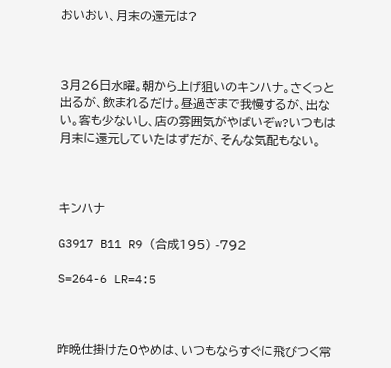おいおい、月末の還元は?



3月26日水曜。朝から上げ狙いのキンハナ。さくっと出るが、飲まれるだけ。昼過ぎまで我慢するが、出ない。客も少ないし、店の雰囲気がやばいぞw?いつもは月末に還元していたはずだが、そんな気配もない。



キンハナ

G3917 B11 R9 (合成195) -792

S=264-6 LR=4:5



昨晩仕掛けた0やめは、いつもならすぐに飛びつく常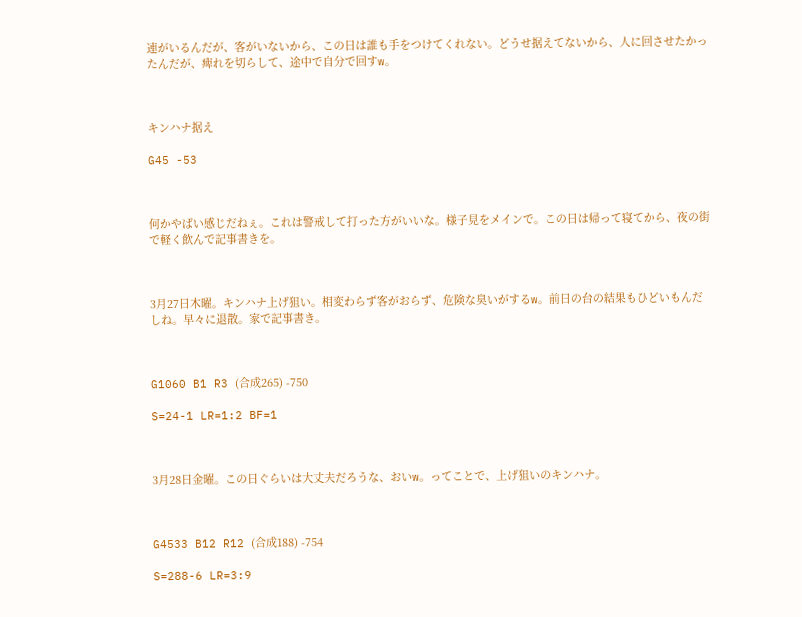連がいるんだが、客がいないから、この日は誰も手をつけてくれない。どうせ据えてないから、人に回させたかったんだが、痺れを切らして、途中で自分で回すw。



キンハナ据え

G45 -53



何かやばい感じだねぇ。これは警戒して打った方がいいな。様子見をメインで。この日は帰って寝てから、夜の街で軽く飲んで記事書きを。



3月27日木曜。キンハナ上げ狙い。相変わらず客がおらず、危険な臭いがするw。前日の台の結果もひどいもんだしね。早々に退散。家で記事書き。



G1060 B1 R3 (合成265) -750

S=24-1 LR=1:2 BF=1



3月28日金曜。この日ぐらいは大丈夫だろうな、おいw。ってことで、上げ狙いのキンハナ。



G4533 B12 R12 (合成188) -754

S=288-6 LR=3:9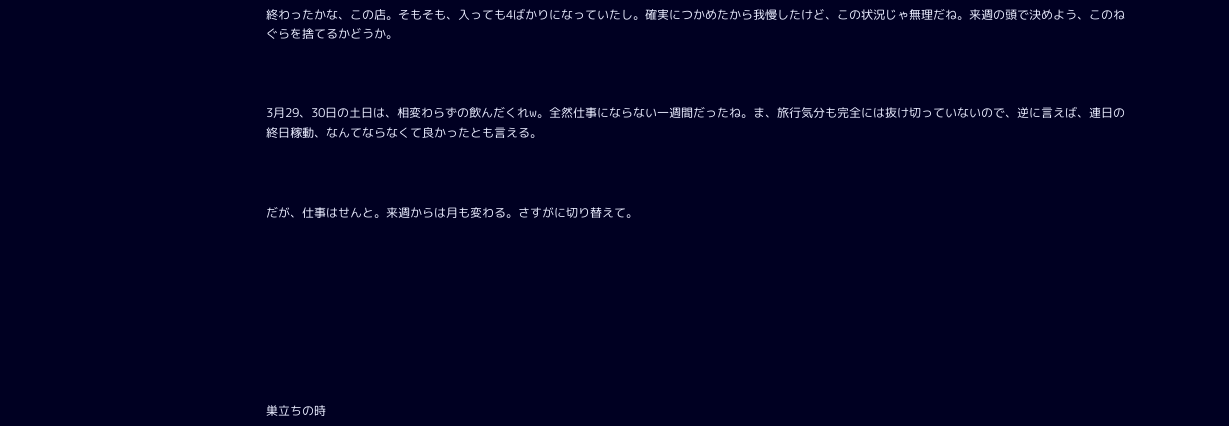終わったかな、この店。そもそも、入っても4ばかりになっていたし。確実につかめたから我慢したけど、この状況じゃ無理だね。来週の頭で決めよう、このねぐらを捨てるかどうか。



3月29、30日の土日は、相変わらずの飲んだくれw。全然仕事にならない一週間だったね。ま、旅行気分も完全には抜け切っていないので、逆に言えば、連日の終日稼動、なんてならなくて良かったとも言える。



だが、仕事はせんと。来週からは月も変わる。さすがに切り替えて。









巣立ちの時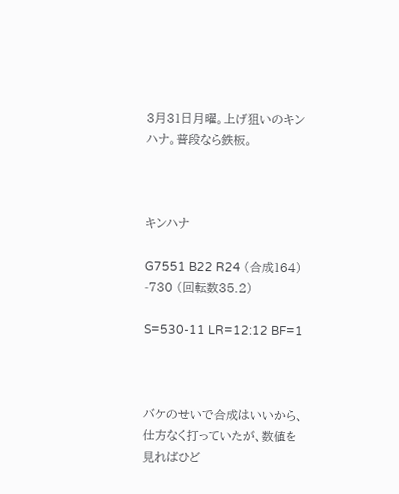3月31日月曜。上げ狙いのキンハナ。普段なら鉄板。



キンハナ

G7551 B22 R24 (合成164) -730 (回転数35.2)

S=530-11 LR=12:12 BF=1



バケのせいで合成はいいから、仕方なく打っていたが、数値を見ればひど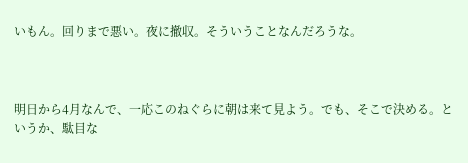いもん。回りまで悪い。夜に撤収。そういうことなんだろうな。



明日から4月なんで、一応このねぐらに朝は来て見よう。でも、そこで決める。というか、駄目な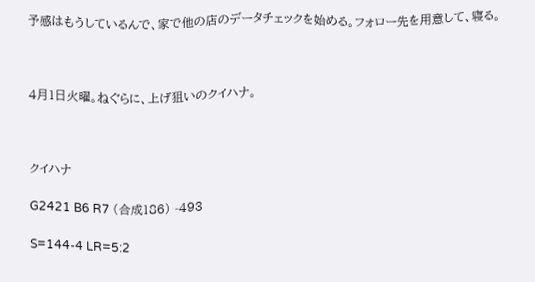予感はもうしているんで、家で他の店のデータチェックを始める。フォロー先を用意して、寝る。



4月1日火曜。ねぐらに、上げ狙いのクイハナ。



クイハナ

G2421 B6 R7 (合成186) -493

S=144-4 LR=5:2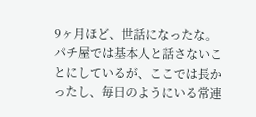9ヶ月ほど、世話になったな。パチ屋では基本人と話さないことにしているが、ここでは長かったし、毎日のようにいる常連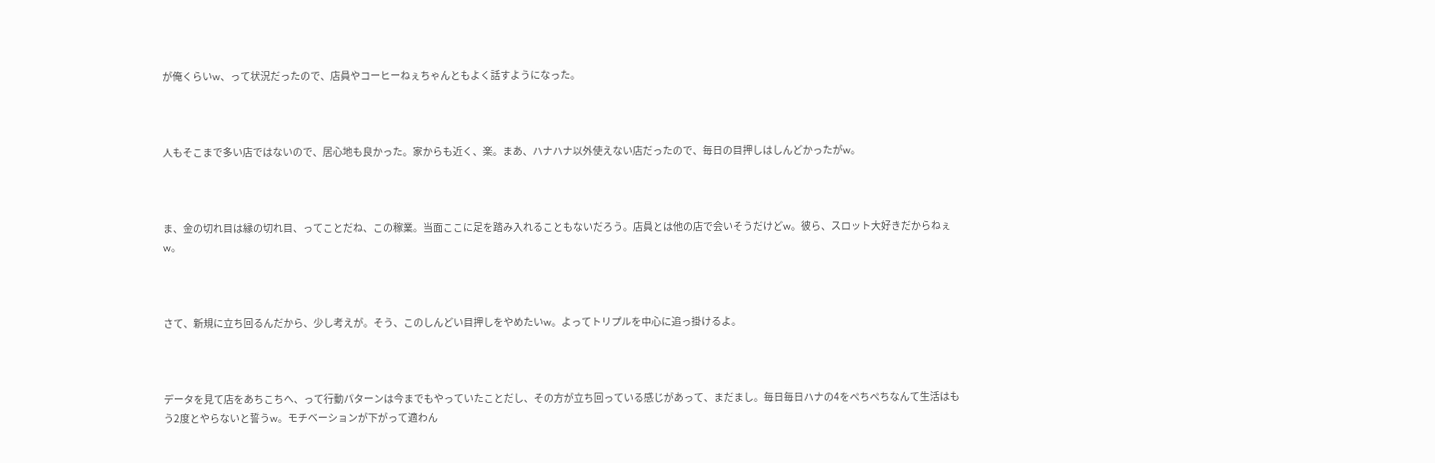が俺くらいw、って状況だったので、店員やコーヒーねぇちゃんともよく話すようになった。



人もそこまで多い店ではないので、居心地も良かった。家からも近く、楽。まあ、ハナハナ以外使えない店だったので、毎日の目押しはしんどかったがw。



ま、金の切れ目は縁の切れ目、ってことだね、この稼業。当面ここに足を踏み入れることもないだろう。店員とは他の店で会いそうだけどw。彼ら、スロット大好きだからねぇw。



さて、新規に立ち回るんだから、少し考えが。そう、このしんどい目押しをやめたいw。よってトリプルを中心に追っ掛けるよ。



データを見て店をあちこちへ、って行動パターンは今までもやっていたことだし、その方が立ち回っている感じがあって、まだまし。毎日毎日ハナの4をぺちぺちなんて生活はもう2度とやらないと誓うw。モチベーションが下がって適わん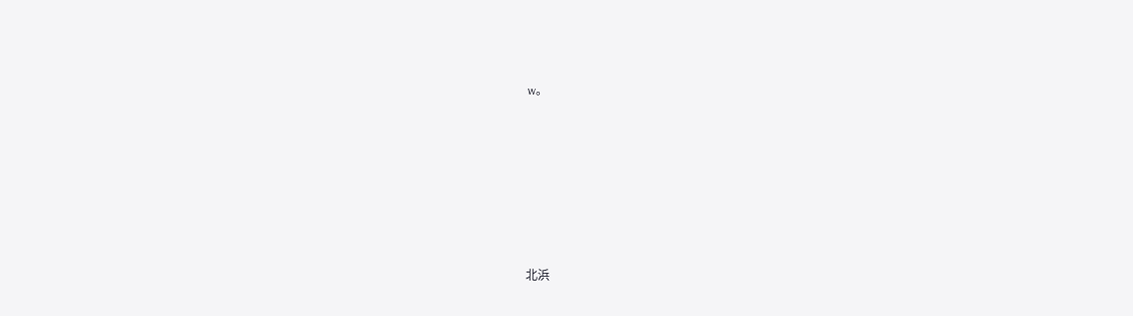w。









北浜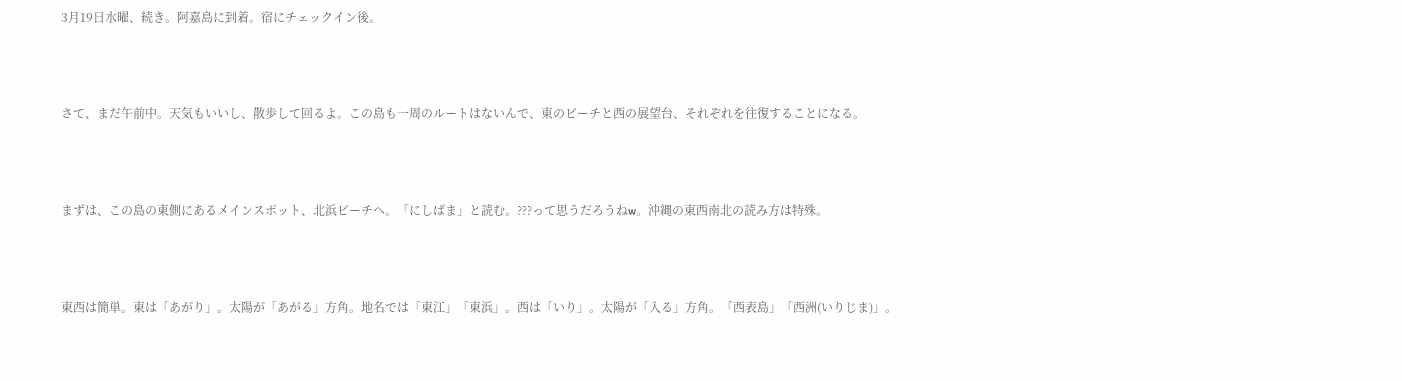3月19日水曜、続き。阿嘉島に到着。宿にチェックイン後。



さて、まだ午前中。天気もいいし、散歩して回るよ。この島も一周のルートはないんで、東のビーチと西の展望台、それぞれを往復することになる。



まずは、この島の東側にあるメインスポット、北浜ビーチへ。「にしばま」と読む。???って思うだろうねw。沖縄の東西南北の読み方は特殊。



東西は簡単。東は「あがり」。太陽が「あがる」方角。地名では「東江」「東浜」。西は「いり」。太陽が「入る」方角。「西表島」「西洲(いりじま)」。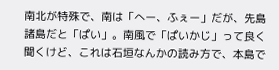南北が特殊で、南は「へー、ふぇー」だが、先島諸島だと「ぱい」。南風で「ぱいかじ」って良く聞くけど、これは石垣なんかの読み方で、本島で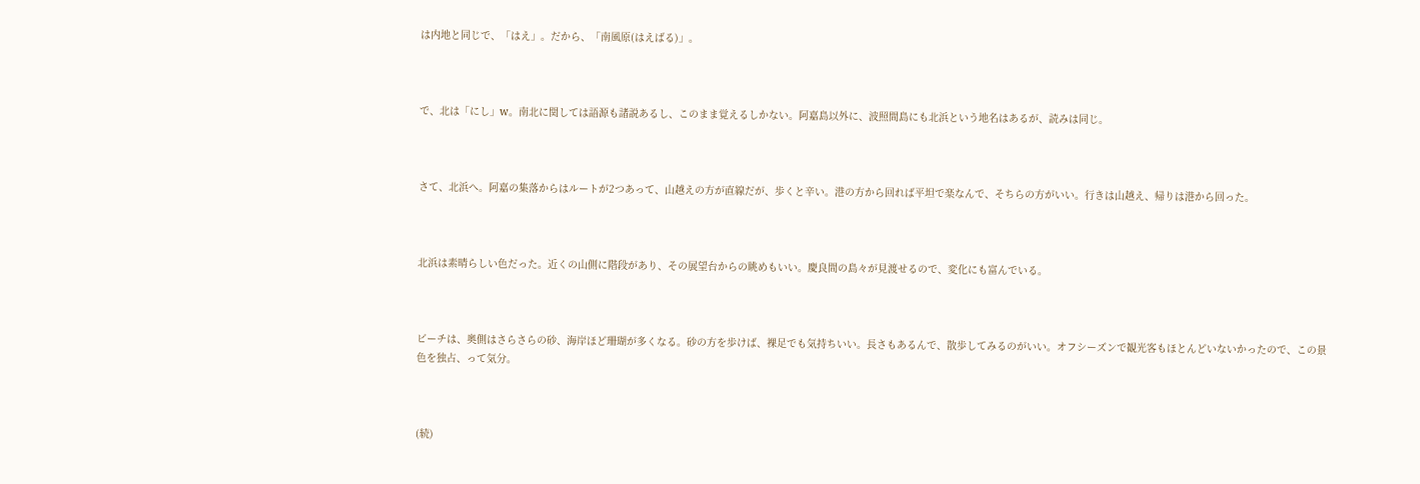は内地と同じで、「はえ」。だから、「南風原(はえばる)」。



で、北は「にし」w。南北に関しては語源も諸説あるし、このまま覚えるしかない。阿嘉島以外に、波照間島にも北浜という地名はあるが、読みは同じ。



さて、北浜へ。阿嘉の集落からはルートが2つあって、山越えの方が直線だが、歩くと辛い。港の方から回れば平坦で楽なんで、そちらの方がいい。行きは山越え、帰りは港から回った。



北浜は素晴らしい色だった。近くの山側に階段があり、その展望台からの眺めもいい。慶良間の島々が見渡せるので、変化にも富んでいる。



ビーチは、奥側はさらさらの砂、海岸ほど珊瑚が多くなる。砂の方を歩けば、裸足でも気持ちいい。長さもあるんで、散歩してみるのがいい。オフシーズンで観光客もほとんどいないかったので、この景色を独占、って気分。



(続)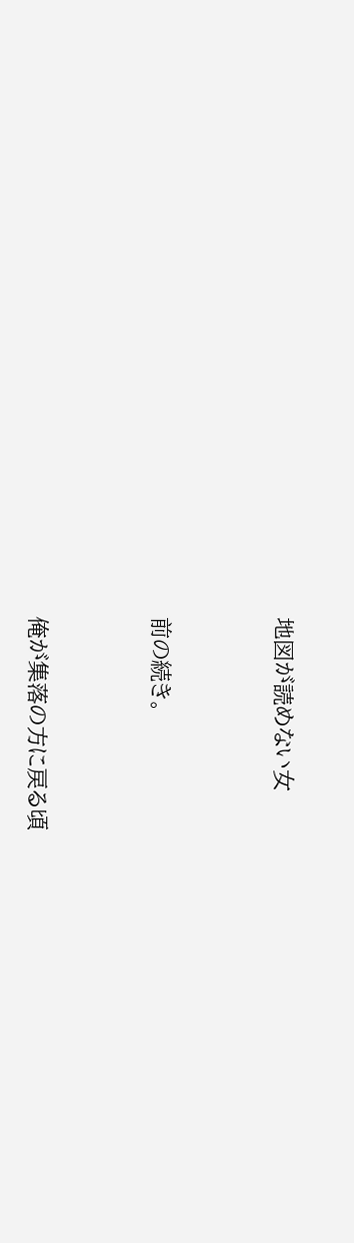地図が読めない女



前の続き。



俺が集落の方に戻る頃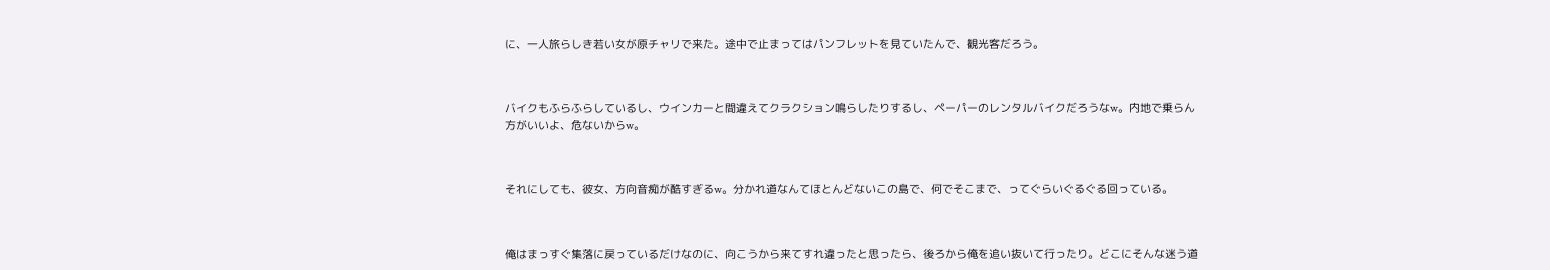に、一人旅らしき若い女が原チャリで来た。途中で止まってはパンフレットを見ていたんで、観光客だろう。



バイクもふらふらしているし、ウインカーと間違えてクラクション鳴らしたりするし、ペーパーのレンタルバイクだろうなw。内地で乗らん方がいいよ、危ないからw。



それにしても、彼女、方向音痴が酷すぎるw。分かれ道なんてほとんどないこの島で、何でそこまで、ってぐらいぐるぐる回っている。



俺はまっすぐ集落に戻っているだけなのに、向こうから来てすれ違ったと思ったら、後ろから俺を追い抜いて行ったり。どこにそんな迷う道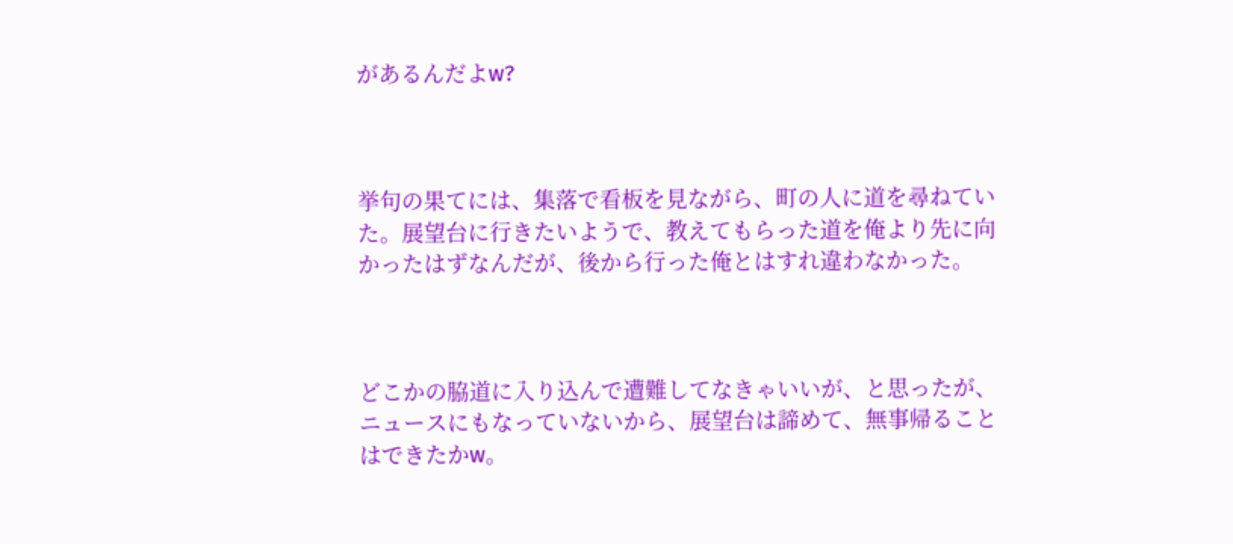があるんだよw?



挙句の果てには、集落で看板を見ながら、町の人に道を尋ねていた。展望台に行きたいようで、教えてもらった道を俺より先に向かったはずなんだが、後から行った俺とはすれ違わなかった。



どこかの脇道に入り込んで遭難してなきゃいいが、と思ったが、ニュースにもなっていないから、展望台は諦めて、無事帰ることはできたかw。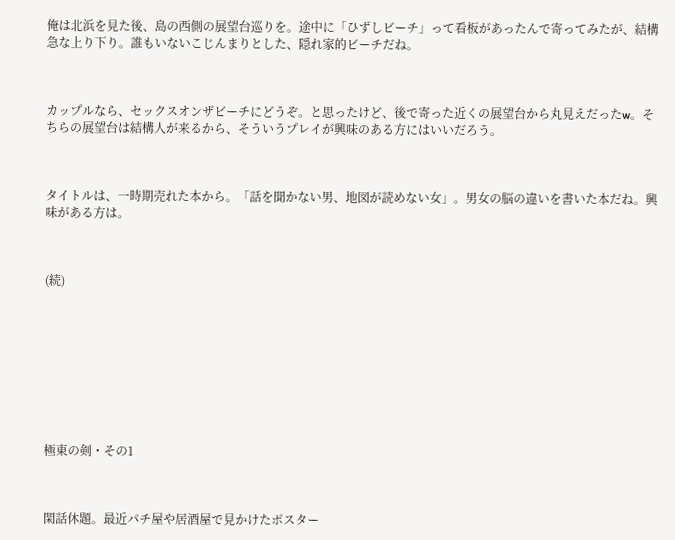俺は北浜を見た後、島の西側の展望台巡りを。途中に「ひずしビーチ」って看板があったんで寄ってみたが、結構急な上り下り。誰もいないこじんまりとした、隠れ家的ビーチだね。



カップルなら、セックスオンザビーチにどうぞ。と思ったけど、後で寄った近くの展望台から丸見えだったw。そちらの展望台は結構人が来るから、そういうプレイが興味のある方にはいいだろう。



タイトルは、一時期売れた本から。「話を聞かない男、地図が読めない女」。男女の脳の違いを書いた本だね。興味がある方は。



(続)









極東の剣・その1



閑話休題。最近パチ屋や居酒屋で見かけたポスター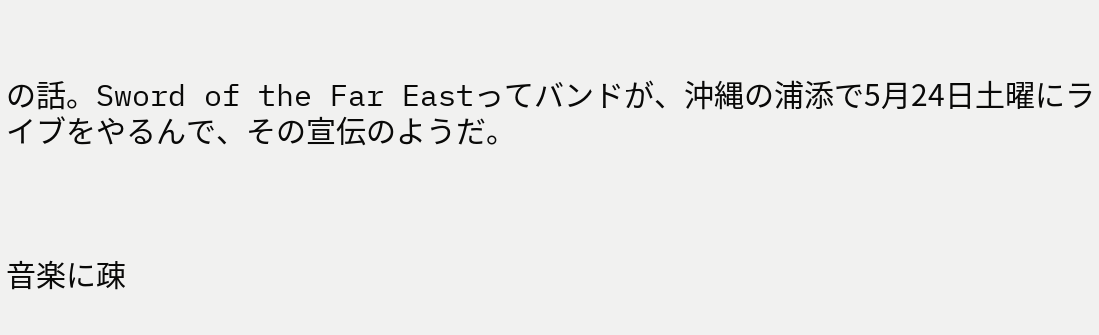の話。Sword of the Far Eastってバンドが、沖縄の浦添で5月24日土曜にライブをやるんで、その宣伝のようだ。



音楽に疎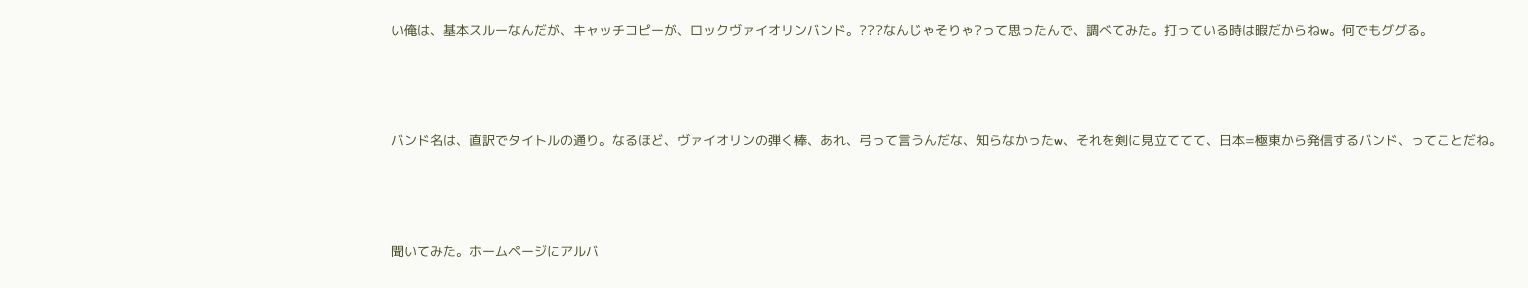い俺は、基本スルーなんだが、キャッチコピーが、ロックヴァイオリンバンド。???なんじゃそりゃ?って思ったんで、調べてみた。打っている時は暇だからねw。何でもググる。



バンド名は、直訳でタイトルの通り。なるほど、ヴァイオリンの弾く棒、あれ、弓って言うんだな、知らなかったw、それを剣に見立ててて、日本=極東から発信するバンド、ってことだね。



聞いてみた。ホームページにアルバ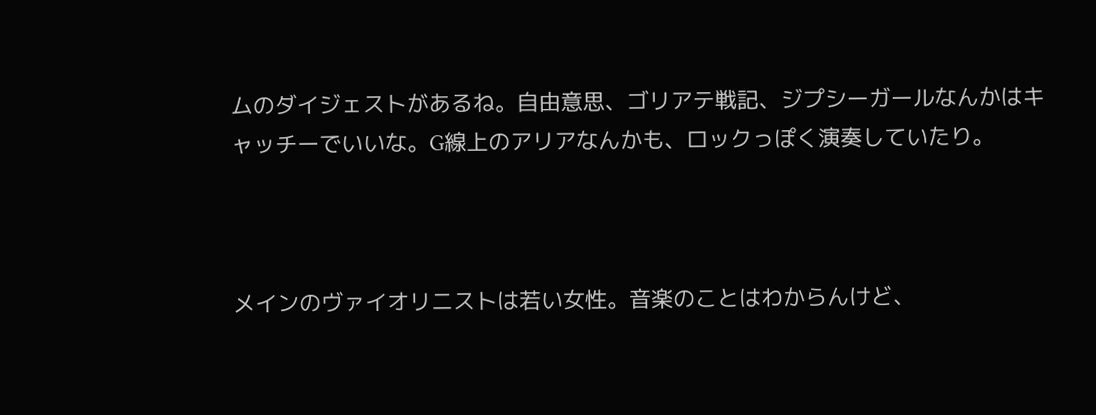ムのダイジェストがあるね。自由意思、ゴリアテ戦記、ジプシーガールなんかはキャッチーでいいな。G線上のアリアなんかも、ロックっぽく演奏していたり。



メインのヴァイオリニストは若い女性。音楽のことはわからんけど、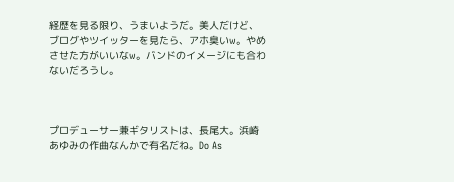経歴を見る限り、うまいようだ。美人だけど、ブログやツイッターを見たら、アホ臭いw。やめさせた方がいいなw。バンドのイメージにも合わないだろうし。



プロデューサー兼ギタリストは、長尾大。浜崎あゆみの作曲なんかで有名だね。Do As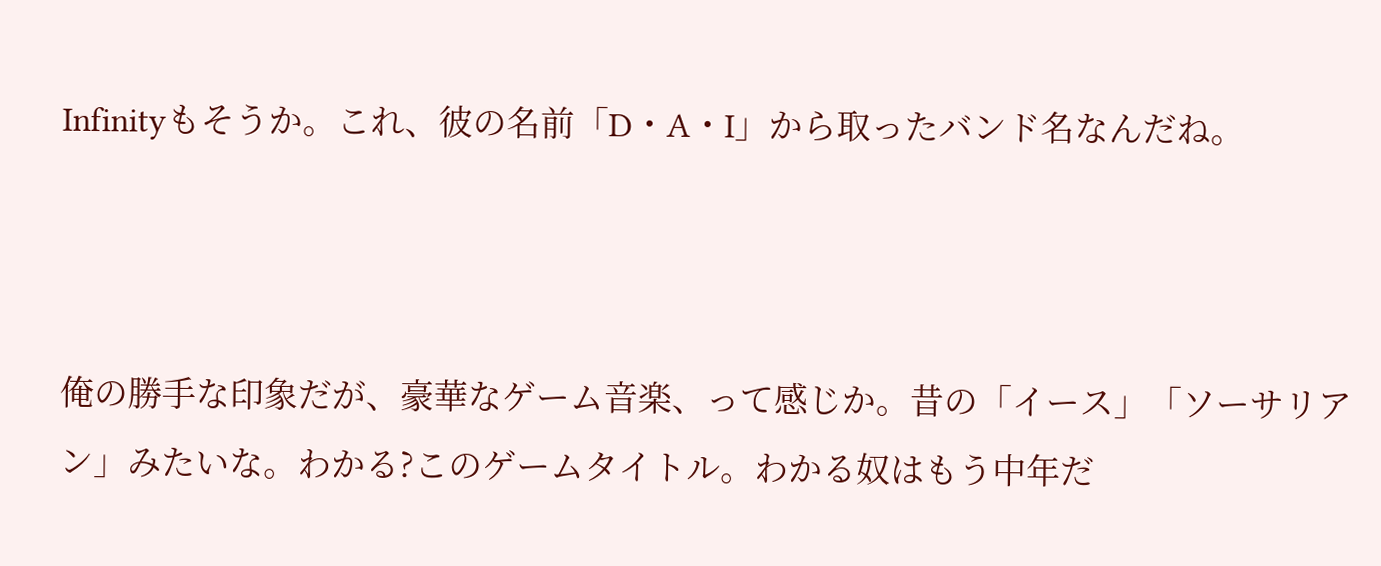Infinityもそうか。これ、彼の名前「D・A・I」から取ったバンド名なんだね。



俺の勝手な印象だが、豪華なゲーム音楽、って感じか。昔の「イース」「ソーサリアン」みたいな。わかる?このゲームタイトル。わかる奴はもう中年だ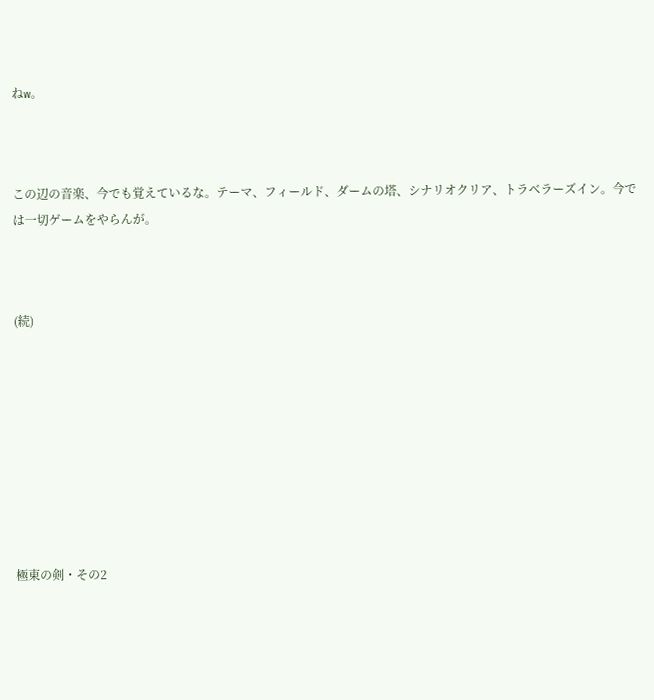ねw。



この辺の音楽、今でも覚えているな。テーマ、フィールド、ダームの塔、シナリオクリア、トラベラーズイン。今では一切ゲームをやらんが。



(続)









極東の剣・その2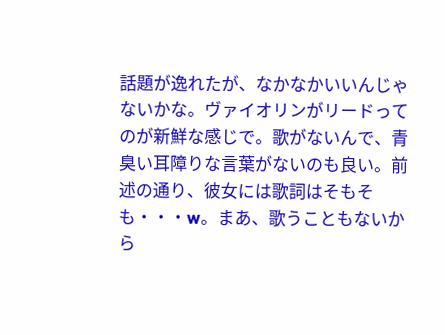話題が逸れたが、なかなかいいんじゃないかな。ヴァイオリンがリードってのが新鮮な感じで。歌がないんで、青臭い耳障りな言葉がないのも良い。前述の通り、彼女には歌詞はそもそも・・・w。まあ、歌うこともないから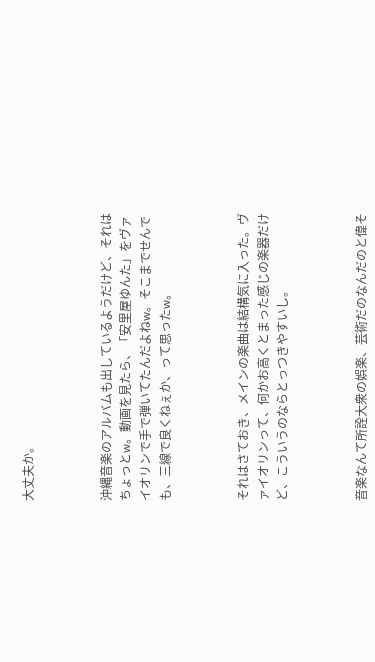大丈夫か。



沖縄音楽のアルバムも出しているようだけど、それはちょっとw。動画を見たら、「安里屋ゆんた」をヴァイオリンで手で弾いてたんだよねw。そこまでせんでも、三線で良くねぇか、って思ったw。



それはさておき、メインの楽曲は結構気に入った。ヴァイオリンって、何かお高くとまった感じの楽器だけど、こういうのならとっつきやすいし。



音楽なんて所詮大衆の娯楽、芸術だのなんだのと偉そ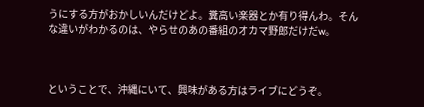うにする方がおかしいんだけどよ。糞高い楽器とか有り得んわ。そんな違いがわかるのは、やらせのあの番組のオカマ野郎だけだw。



ということで、沖縄にいて、興味がある方はライブにどうぞ。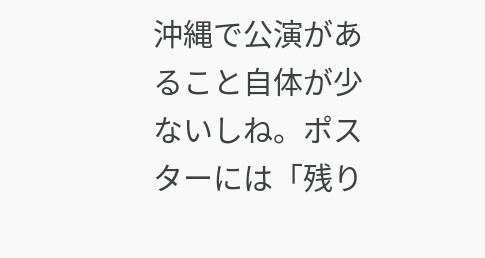沖縄で公演があること自体が少ないしね。ポスターには「残り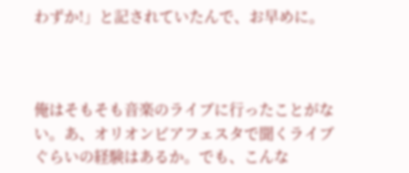わずか!」と記されていたんで、お早めに。



俺はそもそも音楽のライブに行ったことがない。あ、オリオンビアフェスタで聞くライブぐらいの経験はあるか。でも、こんな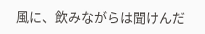風に、飲みながらは聞けんだ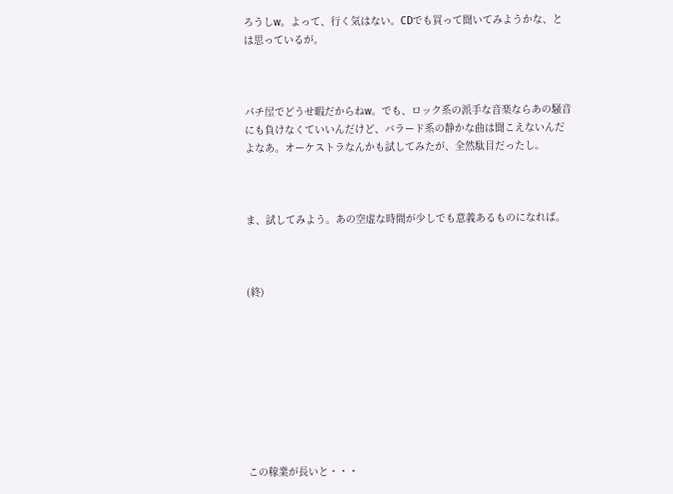ろうしw。よって、行く気はない。CDでも買って聞いてみようかな、とは思っているが。



パチ屋でどうせ暇だからねw。でも、ロック系の派手な音楽ならあの騒音にも負けなくていいんだけど、バラード系の静かな曲は聞こえないんだよなあ。オーケストラなんかも試してみたが、全然駄目だったし。



ま、試してみよう。あの空虚な時間が少しでも意義あるものになれば。



(終)









この稼業が長いと・・・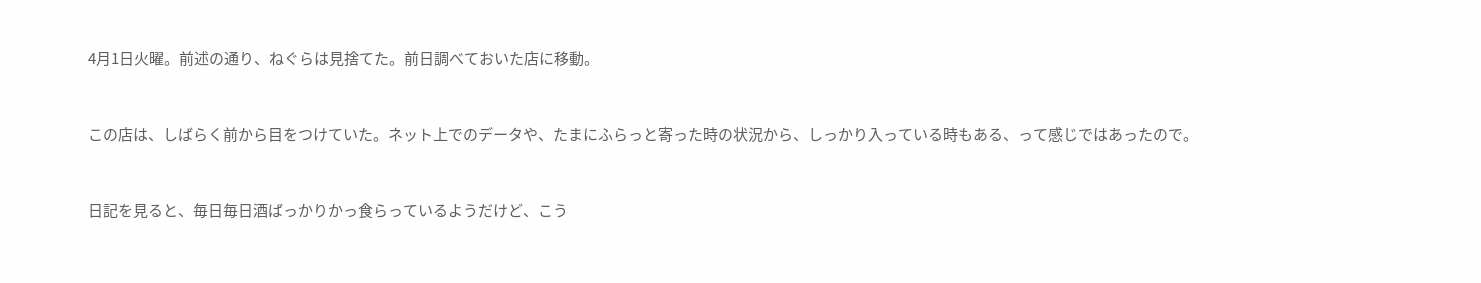4月1日火曜。前述の通り、ねぐらは見捨てた。前日調べておいた店に移動。



この店は、しばらく前から目をつけていた。ネット上でのデータや、たまにふらっと寄った時の状況から、しっかり入っている時もある、って感じではあったので。



日記を見ると、毎日毎日酒ばっかりかっ食らっているようだけど、こう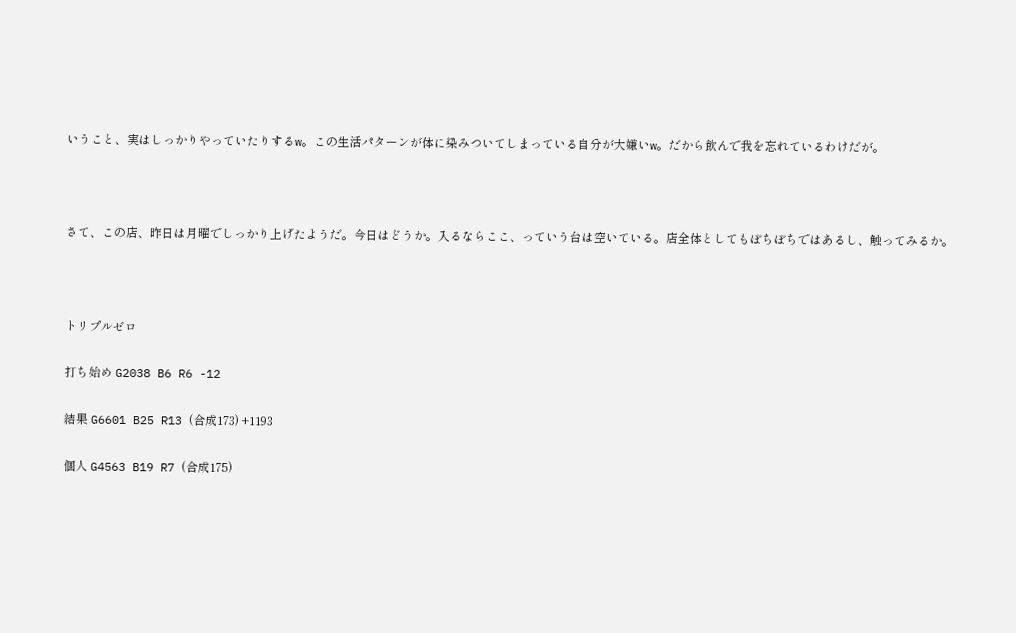いうこと、実はしっかりやっていたりするw。この生活パターンが体に染みついてしまっている自分が大嫌いw。だから飲んで我を忘れているわけだが。



さて、この店、昨日は月曜でしっかり上げたようだ。今日はどうか。入るならここ、っていう台は空いている。店全体としてもぼちぼちではあるし、触ってみるか。



トリプルゼロ

打ち始め G2038 B6 R6 -12

結果 G6601 B25 R13 (合成173) +1193

個人 G4563 B19 R7 (合成175)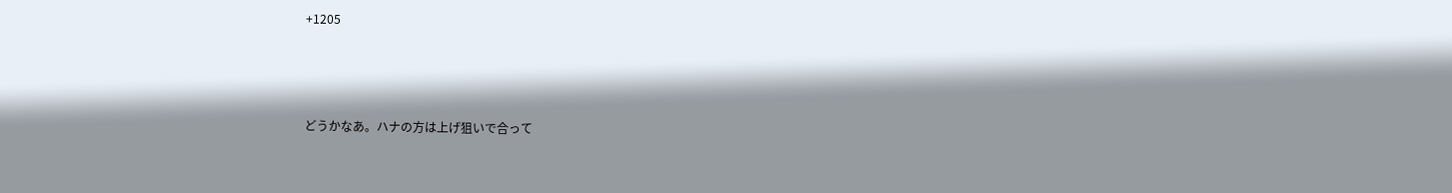+1205



どうかなあ。ハナの方は上げ狙いで合って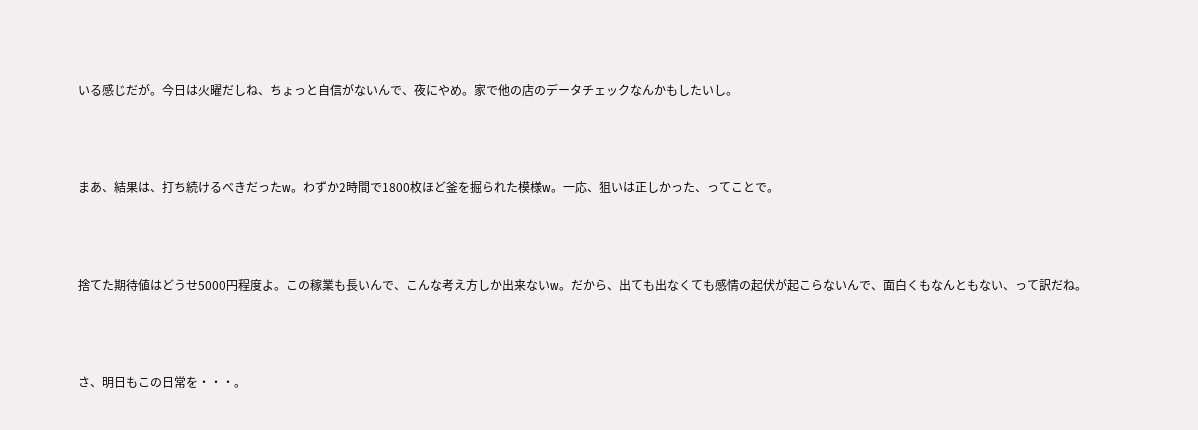いる感じだが。今日は火曜だしね、ちょっと自信がないんで、夜にやめ。家で他の店のデータチェックなんかもしたいし。



まあ、結果は、打ち続けるべきだったw。わずか2時間で1800枚ほど釜を掘られた模様w。一応、狙いは正しかった、ってことで。



捨てた期待値はどうせ5000円程度よ。この稼業も長いんで、こんな考え方しか出来ないw。だから、出ても出なくても感情の起伏が起こらないんで、面白くもなんともない、って訳だね。



さ、明日もこの日常を・・・。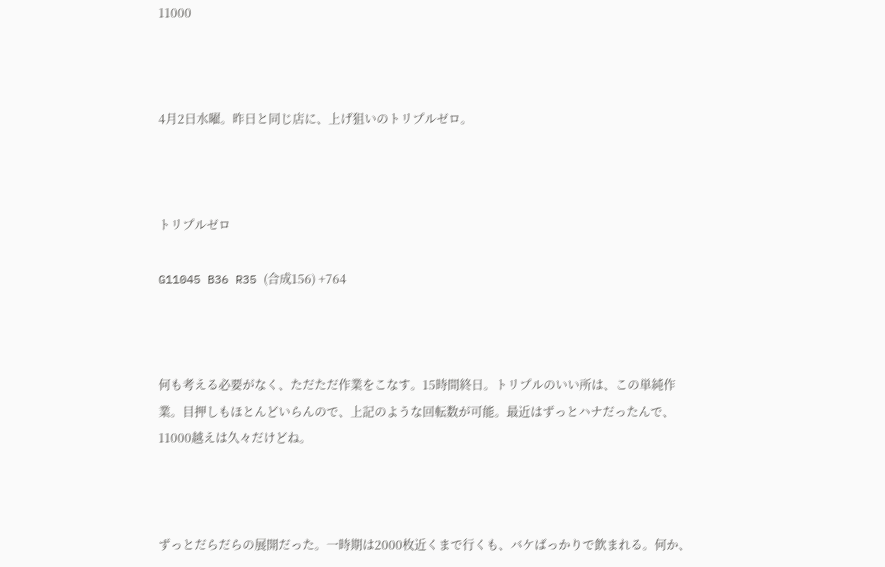11000



4月2日水曜。昨日と同じ店に、上げ狙いのトリプルゼロ。



トリプルゼロ

G11045 B36 R35 (合成156) +764



何も考える必要がなく、ただただ作業をこなす。15時間終日。トリプルのいい所は、この単純作業。目押しもほとんどいらんので、上記のような回転数が可能。最近はずっとハナだったんで、11000越えは久々だけどね。



ずっとだらだらの展開だった。一時期は2000枚近くまで行くも、バケばっかりで飲まれる。何か、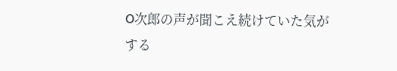O次郎の声が聞こえ続けていた気がする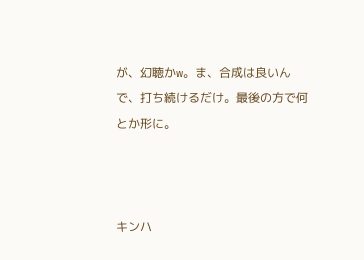が、幻聴かw。ま、合成は良いんで、打ち続けるだけ。最後の方で何とか形に。



キンハ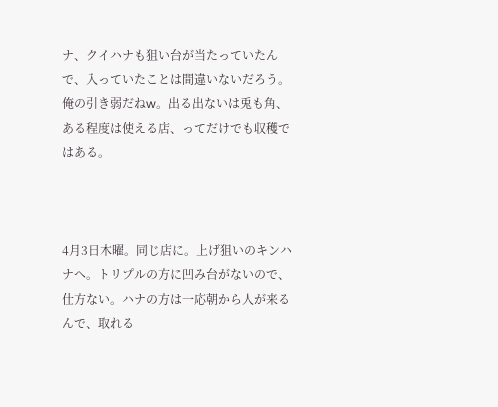ナ、クイハナも狙い台が当たっていたんで、入っていたことは間違いないだろう。俺の引き弱だねw。出る出ないは兎も角、ある程度は使える店、ってだけでも収穫ではある。



4月3日木曜。同じ店に。上げ狙いのキンハナへ。トリプルの方に凹み台がないので、仕方ない。ハナの方は一応朝から人が来るんで、取れる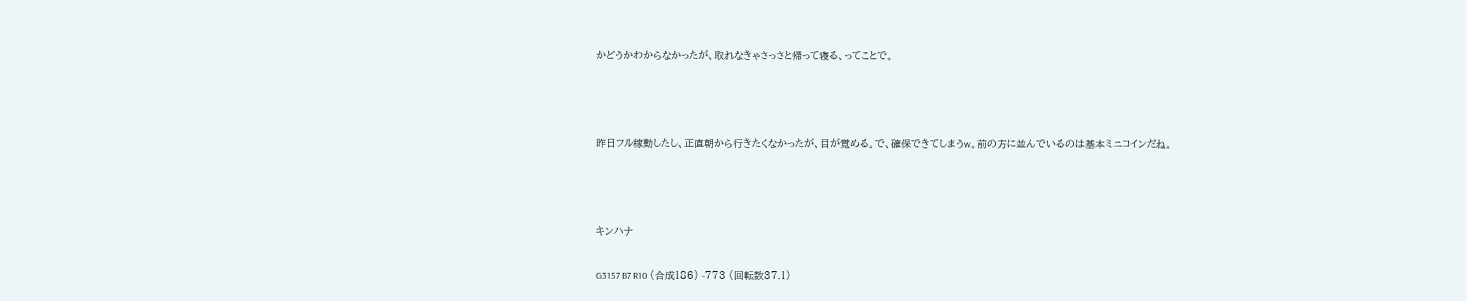かどうかわからなかったが、取れなきゃさっさと帰って寝る、ってことで。



昨日フル稼動したし、正直朝から行きたくなかったが、目が覚める。で、確保できてしまうw。前の方に並んでいるのは基本ミニコインだね。



キンハナ

G3157 B7 R10 (合成186) -773 (回転数37.1)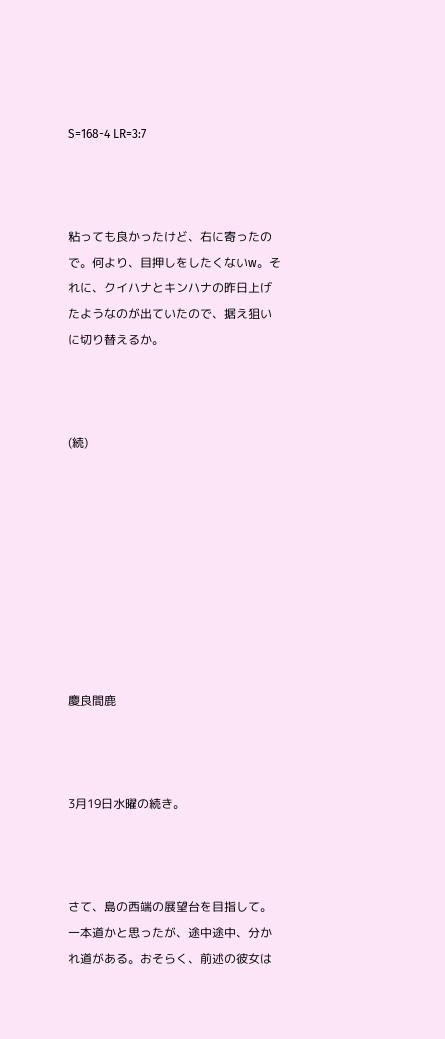S=168-4 LR=3:7



粘っても良かったけど、右に寄ったので。何より、目押しをしたくないw。それに、クイハナとキンハナの昨日上げたようなのが出ていたので、据え狙いに切り替えるか。



(続)









慶良間鹿



3月19日水曜の続き。



さて、島の西端の展望台を目指して。一本道かと思ったが、途中途中、分かれ道がある。おそらく、前述の彼女は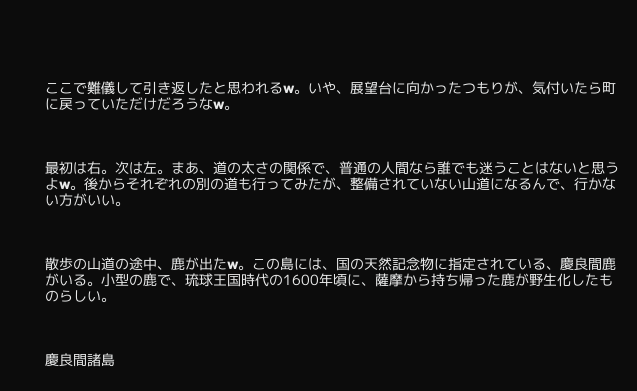ここで難儀して引き返したと思われるw。いや、展望台に向かったつもりが、気付いたら町に戻っていただけだろうなw。



最初は右。次は左。まあ、道の太さの関係で、普通の人間なら誰でも迷うことはないと思うよw。後からそれぞれの別の道も行ってみたが、整備されていない山道になるんで、行かない方がいい。



散歩の山道の途中、鹿が出たw。この島には、国の天然記念物に指定されている、慶良間鹿がいる。小型の鹿で、琉球王国時代の1600年頃に、薩摩から持ち帰った鹿が野生化したものらしい。



慶良間諸島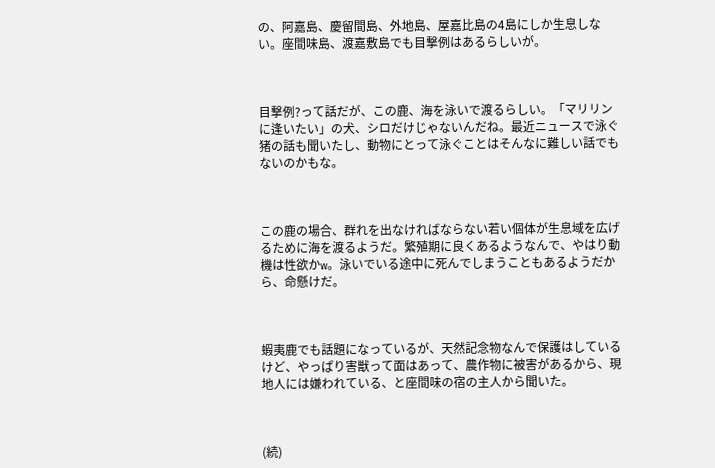の、阿嘉島、慶留間島、外地島、屋嘉比島の4島にしか生息しない。座間味島、渡嘉敷島でも目撃例はあるらしいが。



目撃例?って話だが、この鹿、海を泳いで渡るらしい。「マリリンに逢いたい」の犬、シロだけじゃないんだね。最近ニュースで泳ぐ猪の話も聞いたし、動物にとって泳ぐことはそんなに難しい話でもないのかもな。



この鹿の場合、群れを出なければならない若い個体が生息域を広げるために海を渡るようだ。繁殖期に良くあるようなんで、やはり動機は性欲かw。泳いでいる途中に死んでしまうこともあるようだから、命懸けだ。



蝦夷鹿でも話題になっているが、天然記念物なんで保護はしているけど、やっぱり害獣って面はあって、農作物に被害があるから、現地人には嫌われている、と座間味の宿の主人から聞いた。



(続)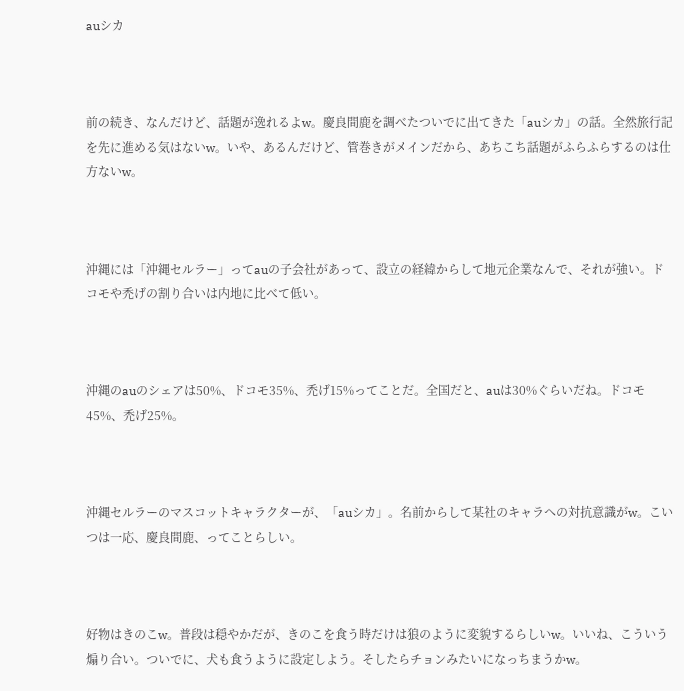auシカ



前の続き、なんだけど、話題が逸れるよw。慶良間鹿を調べたついでに出てきた「auシカ」の話。全然旅行記を先に進める気はないw。いや、あるんだけど、管巻きがメインだから、あちこち話題がふらふらするのは仕方ないw。



沖縄には「沖縄セルラー」ってauの子会社があって、設立の経緯からして地元企業なんで、それが強い。ドコモや禿げの割り合いは内地に比べて低い。



沖縄のauのシェアは50%、ドコモ35%、禿げ15%ってことだ。全国だと、auは30%ぐらいだね。ドコモ45%、禿げ25%。



沖縄セルラーのマスコットキャラクターが、「auシカ」。名前からして某社のキャラへの対抗意識がw。こいつは一応、慶良間鹿、ってことらしい。



好物はきのこw。普段は穏やかだが、きのこを食う時だけは狼のように変貌するらしいw。いいね、こういう煽り合い。ついでに、犬も食うように設定しよう。そしたらチョンみたいになっちまうかw。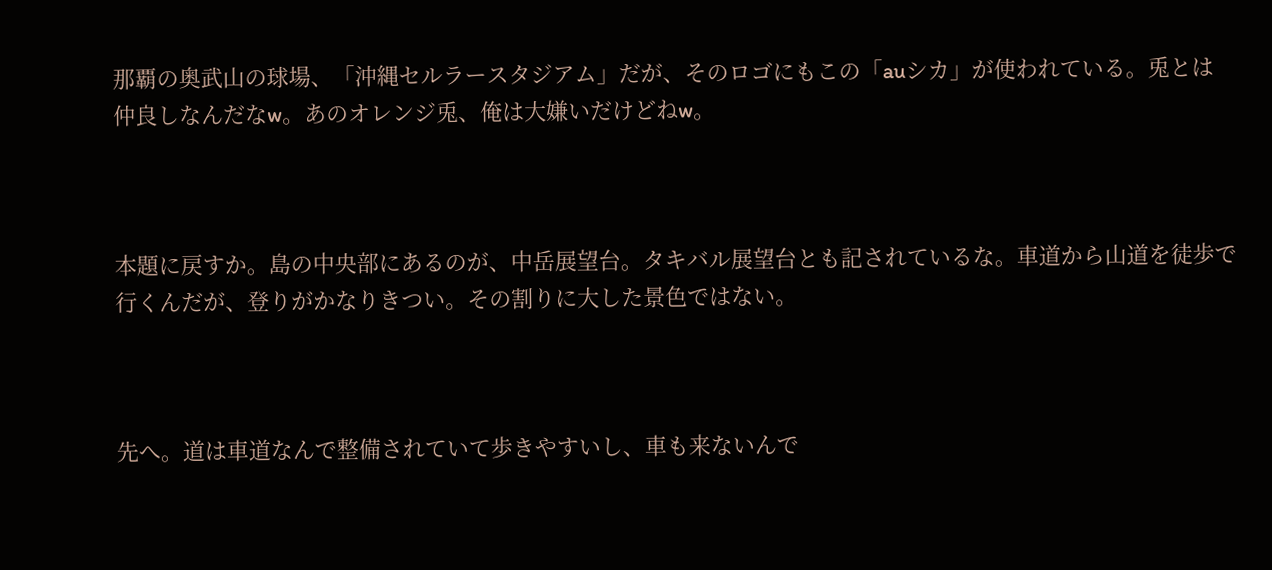那覇の奥武山の球場、「沖縄セルラースタジアム」だが、そのロゴにもこの「auシカ」が使われている。兎とは仲良しなんだなw。あのオレンジ兎、俺は大嫌いだけどねw。



本題に戻すか。島の中央部にあるのが、中岳展望台。タキバル展望台とも記されているな。車道から山道を徒歩で行くんだが、登りがかなりきつい。その割りに大した景色ではない。



先へ。道は車道なんで整備されていて歩きやすいし、車も来ないんで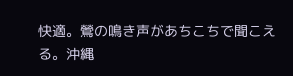快適。鶯の鳴き声があちこちで聞こえる。沖縄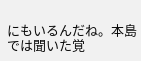にもいるんだね。本島では聞いた覚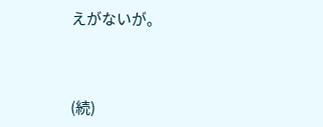えがないが。



(続)